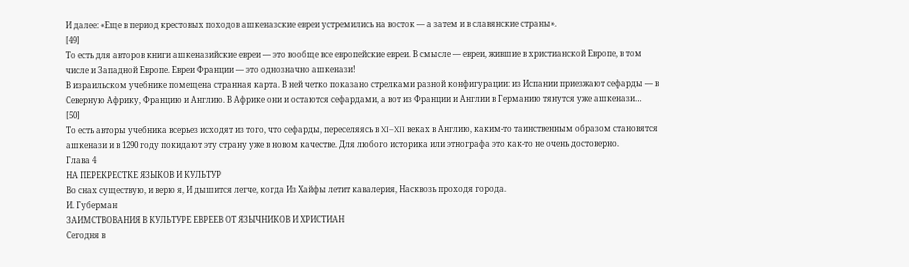И далее: «Еще в период крестовых походов ашкеназские евреи устремились на восток — а затем и в славянские страны».
[49]
То есть для авторов книги ашкеназийские евреи — это вообще все европейские евреи. В смысле — евреи, жившие в христианской Европе, в том числе и Западной Европе. Евреи Франции — это однозначно ашкенази!
В израильском учебнике помещена странная карта. В ней четко показано стрелками разной конфигурации: из Испании приезжают сефарды — в Северную Африку, Францию и Англию. В Африке они и остаются сефардами, а вот из Франции и Англии в Германию тянутся уже ашкенази…
[50]
То есть авторы учебника всерьез исходят из того, что сефарды, переселяясь в XI–XII веках в Англию, каким-то таинственным образом становятся ашкенази и в 1290 году покидают эту страну уже в новом качестве. Для любого историка или этнографа это как-то не очень достоверно.
Глава 4
НА ПЕРЕКРЕСТКЕ ЯЗЫКОВ И КУЛЬТУР
Во снах существую, и верю я, И дышится легче, когда Из Хайфы летит кавалерия, Насквозь проходя города.
И. Губерман
ЗАИМСТВОВАНИЯ В КУЛЬТУРЕ ЕВРЕЕВ ОТ ЯЗЫЧНИКОВ И ХРИСТИАН
Сегодня в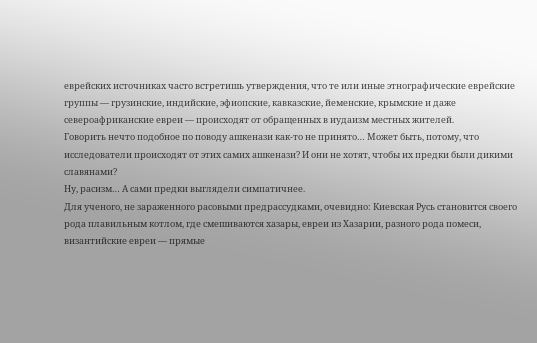еврейских источниках часто встретишь утверждения, что те или иные этнографические еврейские группы — грузинские, индийские, эфиопские, кавказские, йеменские, крымские и даже североафриканские евреи — происходят от обращенных в иудаизм местных жителей.
Говорить нечто подобное по поводу ашкенази как-то не принято… Может быть, потому, что исследователи происходят от этих самих ашкенази? И они не хотят, чтобы их предки были дикими славянами?
Ну, расизм… А сами предки выглядели симпатичнее.
Для ученого, не зараженного расовыми предрассудками, очевидно: Киевская Русь становится своего рода плавильным котлом, где смешиваются хазары, евреи из Хазарии, разного рода помеси, византийские евреи — прямые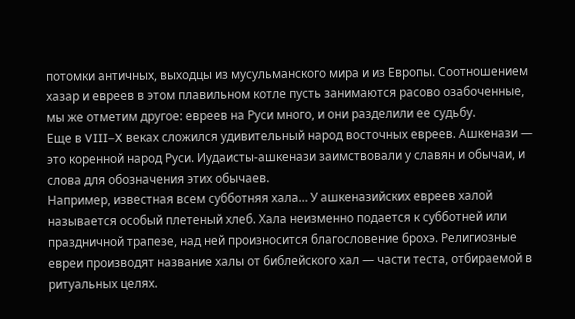потомки античных, выходцы из мусульманского мира и из Европы. Соотношением хазар и евреев в этом плавильном котле пусть занимаются расово озабоченные, мы же отметим другое: евреев на Руси много, и они разделили ее судьбу.
Еще в VIII–X веках сложился удивительный народ восточных евреев. Ашкенази — это коренной народ Руси. Иудаисты-ашкенази заимствовали у славян и обычаи, и слова для обозначения этих обычаев.
Например, известная всем субботняя хала… У ашкеназийских евреев халой называется особый плетеный хлеб. Хала неизменно подается к субботней или праздничной трапезе, над ней произносится благословение брохэ. Религиозные евреи производят название халы от библейского хал — части теста, отбираемой в ритуальных целях.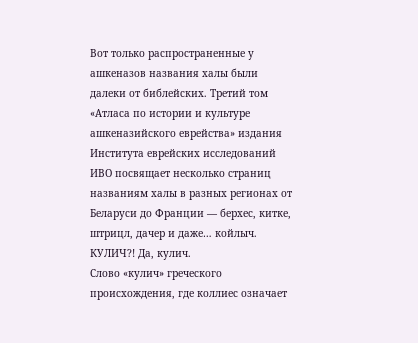Вот только распространенные у ашкеназов названия халы были далеки от библейских. Третий том «Атласа по истории и культуре ашкеназийского еврейства» издания Института еврейских исследований ИВО посвящает несколько страниц названиям халы в разных регионах от Беларуси до Франции — берхес, китке, штрицл, дачер и даже… койлыч.
КУЛИЧ?! Да, кулич.
Слово «кулич» греческого происхождения, где коллиес означает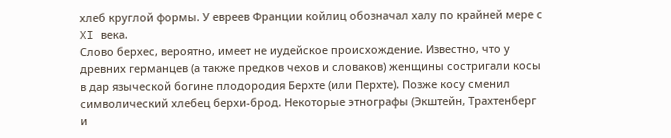хлеб круглой формы. У евреев Франции койлиц обозначал халу по крайней мере с XI века.
Слово берхес, вероятно, имеет не иудейское происхождение. Известно, что у древних германцев (а также предков чехов и словаков) женщины состригали косы в дар языческой богине плодородия Берхте (или Перхте). Позже косу сменил символический хлебец берхи-брод. Некоторые этнографы (Экштейн, Трахтенберг и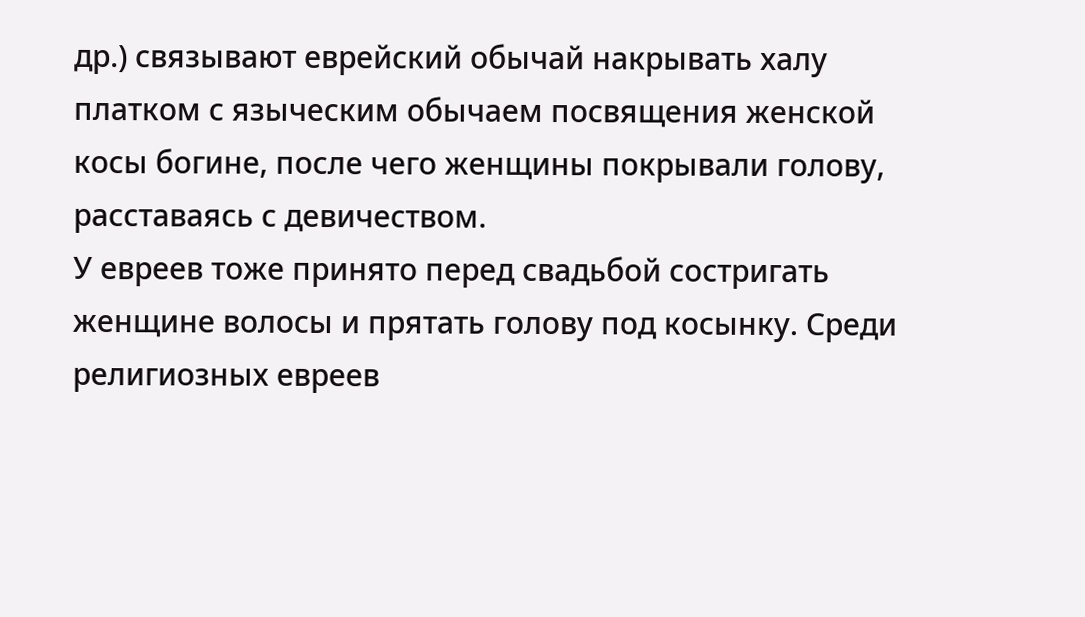др.) связывают еврейский обычай накрывать халу платком с языческим обычаем посвящения женской косы богине, после чего женщины покрывали голову, расставаясь с девичеством.
У евреев тоже принято перед свадьбой состригать женщине волосы и прятать голову под косынку. Среди религиозных евреев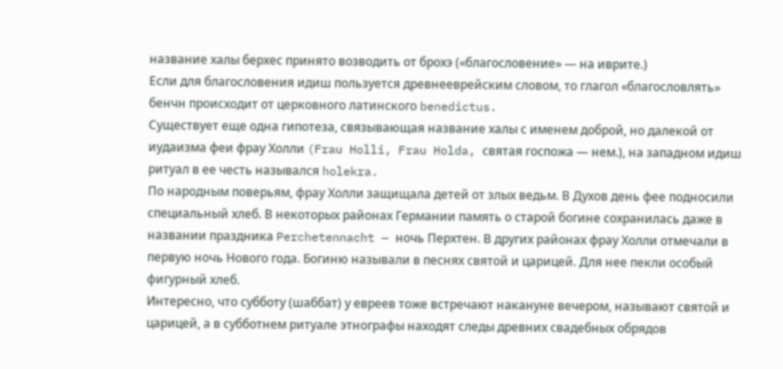название халы берхес принято возводить от брохэ («благословение» — на иврите.)
Если для благословения идиш пользуется древнееврейским словом, то глагол «благословлять» бенчн происходит от церковного латинского benedictus.
Существует еще одна гипотеза, связывающая название халы с именем доброй, но далекой от иудаизма феи фрау Холли (Frau Holli, Frau Holda, святая госпожа — нем.), на западном идиш ритуал в ее честь назывался holekra.
По народным поверьям, фрау Холли защищала детей от злых ведьм. В Духов день фее подносили специальный хлеб. В некоторых районах Германии память о старой богине сохранилась даже в названии праздника Perchetennacht — ночь Перхтен. В других районах фрау Холли отмечали в первую ночь Нового года. Богиню называли в песнях святой и царицей. Для нее пекли особый фигурный хлеб.
Интересно, что субботу (шаббат) у евреев тоже встречают накануне вечером, называют святой и царицей, а в субботнем ритуале этнографы находят следы древних свадебных обрядов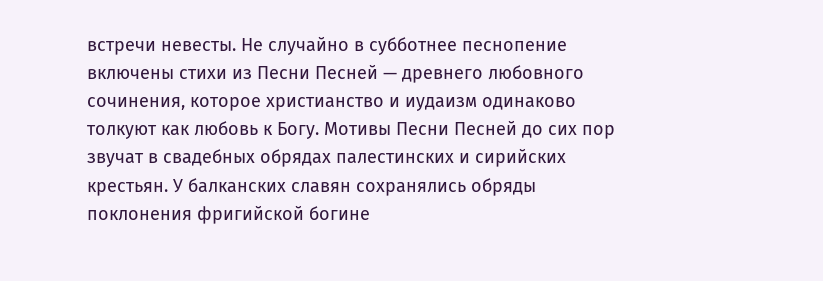встречи невесты. Не случайно в субботнее песнопение включены стихи из Песни Песней — древнего любовного сочинения, которое христианство и иудаизм одинаково толкуют как любовь к Богу. Мотивы Песни Песней до сих пор звучат в свадебных обрядах палестинских и сирийских крестьян. У балканских славян сохранялись обряды поклонения фригийской богине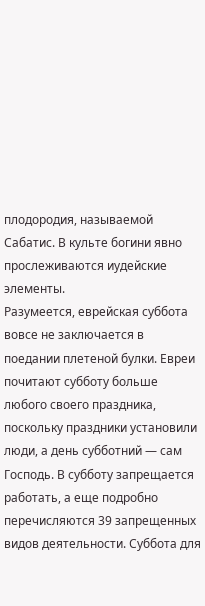плодородия, называемой Сабатис. В культе богини явно прослеживаются иудейские элементы.
Разумеется, еврейская суббота вовсе не заключается в поедании плетеной булки. Евреи почитают субботу больше любого своего праздника, поскольку праздники установили люди, а день субботний — сам Господь. В субботу запрещается работать, а еще подробно перечисляются 39 запрещенных видов деятельности. Суббота для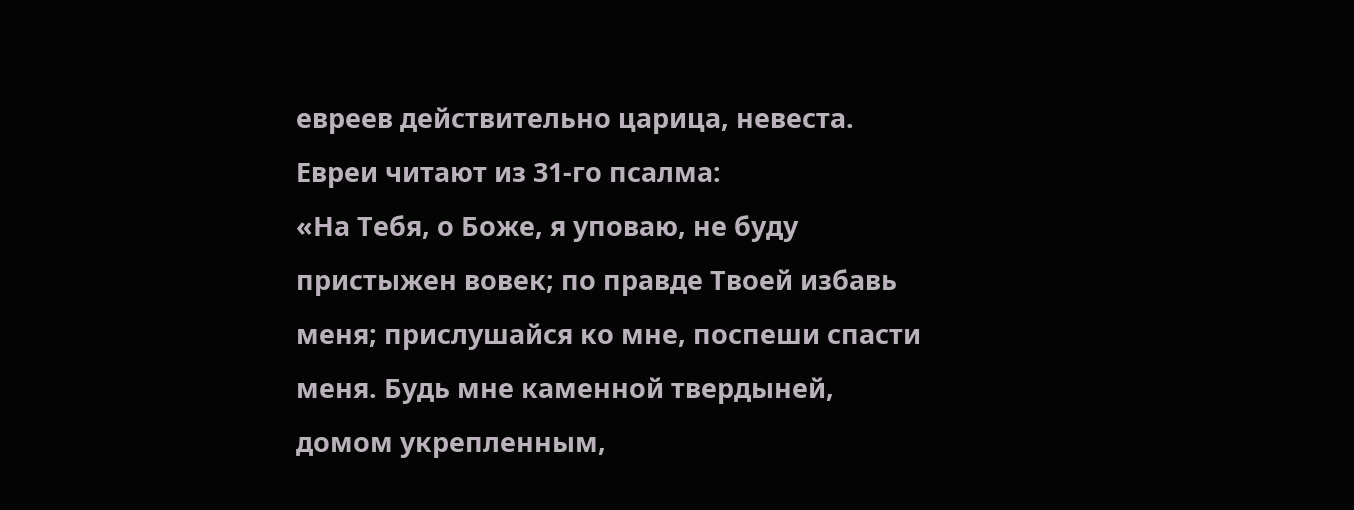евреев действительно царица, невеста. Евреи читают из 31-го псалма:
«На Тебя, о Боже, я уповаю, не буду пристыжен вовек; по правде Твоей избавь меня; прислушайся ко мне, поспеши спасти меня. Будь мне каменной твердыней, домом укрепленным,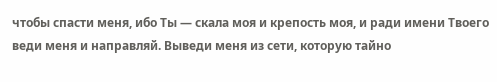чтобы спасти меня, ибо Ты — скала моя и крепость моя, и ради имени Твоего веди меня и направляй. Выведи меня из сети, которую тайно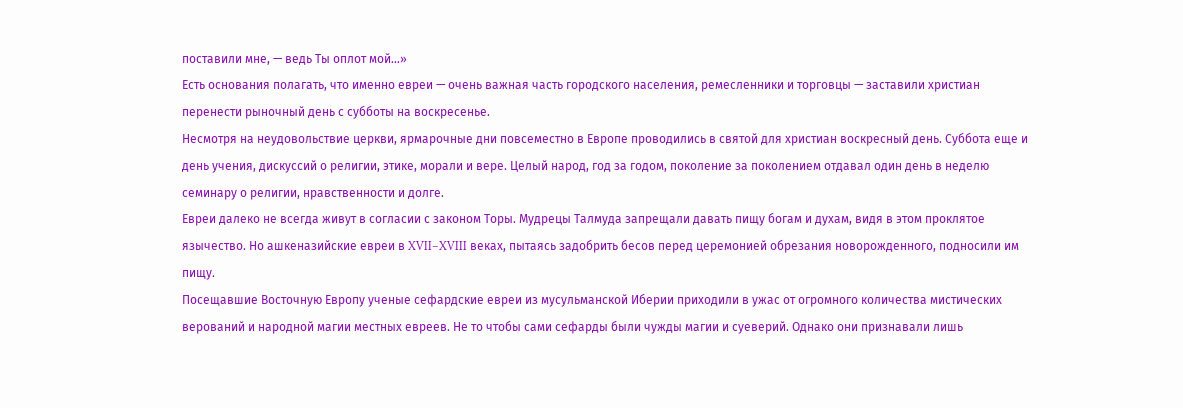поставили мне, — ведь Ты оплот мой…»
Есть основания полагать, что именно евреи — очень важная часть городского населения, ремесленники и торговцы — заставили христиан перенести рыночный день с субботы на воскресенье.
Несмотря на неудовольствие церкви, ярмарочные дни повсеместно в Европе проводились в святой для христиан воскресный день. Суббота еще и день учения, дискуссий о религии, этике, морали и вере. Целый народ, год за годом, поколение за поколением отдавал один день в неделю семинару о религии, нравственности и долге.
Евреи далеко не всегда живут в согласии с законом Торы. Мудрецы Талмуда запрещали давать пищу богам и духам, видя в этом проклятое язычество. Но ашкеназийские евреи в XVII–XVIII веках, пытаясь задобрить бесов перед церемонией обрезания новорожденного, подносили им пищу.
Посещавшие Восточную Европу ученые сефардские евреи из мусульманской Иберии приходили в ужас от огромного количества мистических верований и народной магии местных евреев. Не то чтобы сами сефарды были чужды магии и суеверий. Однако они признавали лишь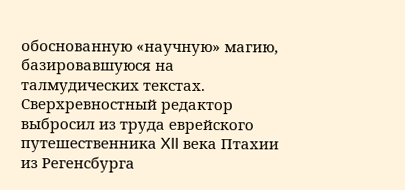обоснованную «научную» магию, базировавшуюся на талмудических текстах.
Сверхревностный редактор выбросил из труда еврейского путешественника XII века Птахии из Регенсбурга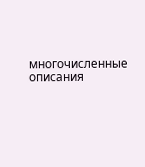многочисленные описания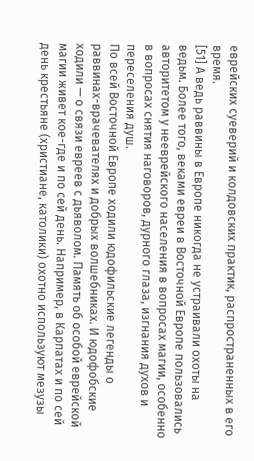еврейских суеверий и колдовских практик, распространенных в его время.
[51] А ведь раввины в Европе никогда не устраивали охоты на ведьм. Более того, веками евреи в Восточной Европе пользовались авторитетом у нееврейского населения в вопросах магии, особенно в вопросах снятия наговоров, дурного глаза, изгнания духов и переселения душ.
По всей Восточной Европе ходили юдофильские легенды о раввинах-врачевателях и добрых волшебниках. И юдофобские ходили — о связи евреев с дьяволом. Память об особой еврейской магии живет кое-где и по сей день. Например, в Карпатах и по сей день крестьяне (христиане, католики) охотно используют мезузы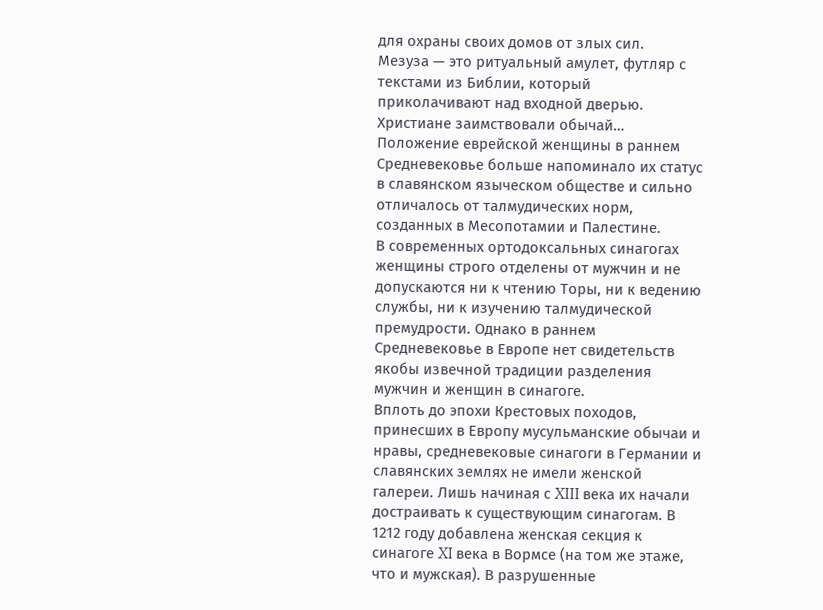для охраны своих домов от злых сил.
Мезуза — это ритуальный амулет, футляр с текстами из Библии, который приколачивают над входной дверью. Христиане заимствовали обычай…
Положение еврейской женщины в раннем Средневековье больше напоминало их статус в славянском языческом обществе и сильно отличалось от талмудических норм, созданных в Месопотамии и Палестине.
В современных ортодоксальных синагогах женщины строго отделены от мужчин и не допускаются ни к чтению Торы, ни к ведению службы, ни к изучению талмудической премудрости. Однако в раннем Средневековье в Европе нет свидетельств якобы извечной традиции разделения мужчин и женщин в синагоге.
Вплоть до эпохи Крестовых походов, принесших в Европу мусульманские обычаи и нравы, средневековые синагоги в Германии и славянских землях не имели женской галереи. Лишь начиная с XIII века их начали достраивать к существующим синагогам. В 1212 году добавлена женская секция к синагоге XI века в Вормсе (на том же этаже, что и мужская). В разрушенные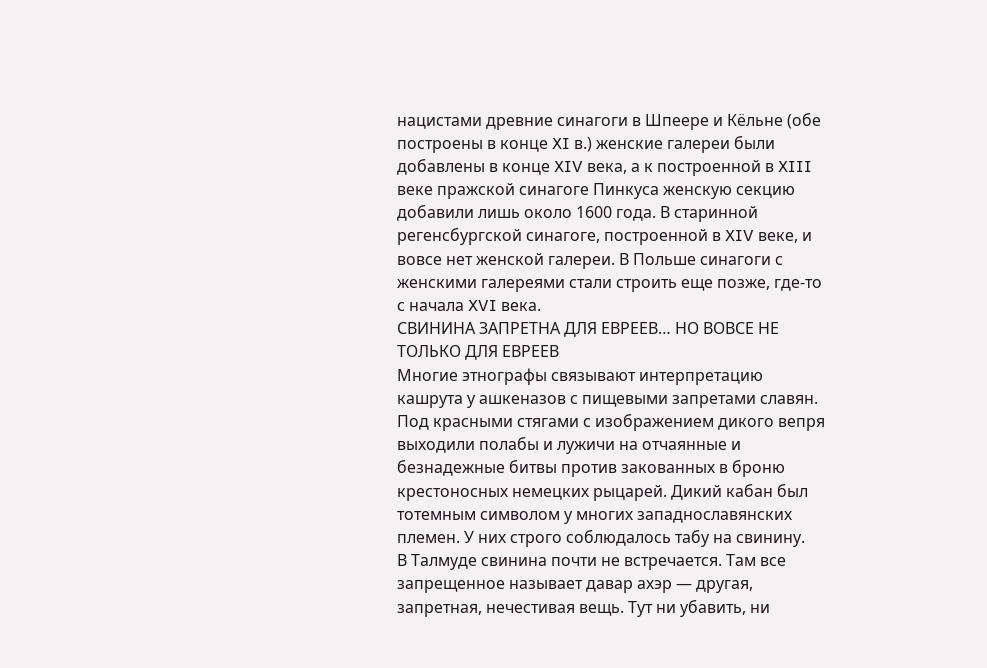нацистами древние синагоги в Шпеере и Кёльне (обе построены в конце XI в.) женские галереи были добавлены в конце XIV века, а к построенной в XIII веке пражской синагоге Пинкуса женскую секцию добавили лишь около 1600 года. В старинной регенсбургской синагоге, построенной в XIV веке, и вовсе нет женской галереи. В Польше синагоги с женскими галереями стали строить еще позже, где-то с начала XVI века.
СВИНИНА ЗАПРЕТНА ДЛЯ ЕВРЕЕВ… НО ВОВСЕ НЕ ТОЛЬКО ДЛЯ ЕВРЕЕВ
Многие этнографы связывают интерпретацию кашрута у ашкеназов с пищевыми запретами славян. Под красными стягами с изображением дикого вепря выходили полабы и лужичи на отчаянные и безнадежные битвы против закованных в броню крестоносных немецких рыцарей. Дикий кабан был тотемным символом у многих западнославянских племен. У них строго соблюдалось табу на свинину.
В Талмуде свинина почти не встречается. Там все запрещенное называет давар ахэр — другая, запретная, нечестивая вещь. Тут ни убавить, ни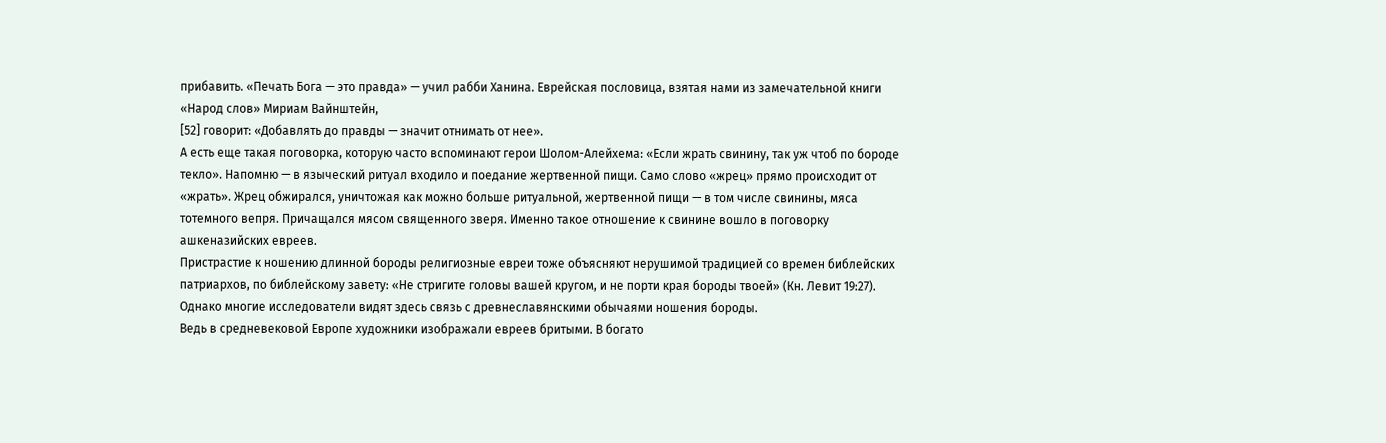прибавить. «Печать Бога — это правда» — учил рабби Ханина. Еврейская пословица, взятая нами из замечательной книги «Народ слов» Мириам Вайнштейн,
[52] говорит: «Добавлять до правды — значит отнимать от нее».
А есть еще такая поговорка, которую часто вспоминают герои Шолом-Алейхема: «Если жрать свинину, так уж чтоб по бороде текло». Напомню — в языческий ритуал входило и поедание жертвенной пищи. Само слово «жрец» прямо происходит от «жрать». Жрец обжирался, уничтожая как можно больше ритуальной, жертвенной пищи — в том числе свинины, мяса тотемного вепря. Причащался мясом священного зверя. Именно такое отношение к свинине вошло в поговорку ашкеназийских евреев.
Пристрастие к ношению длинной бороды религиозные евреи тоже объясняют нерушимой традицией со времен библейских патриархов, по библейскому завету: «Не стригите головы вашей кругом, и не порти края бороды твоей» (Кн. Левит 19:27). Однако многие исследователи видят здесь связь с древнеславянскими обычаями ношения бороды.
Ведь в средневековой Европе художники изображали евреев бритыми. В богато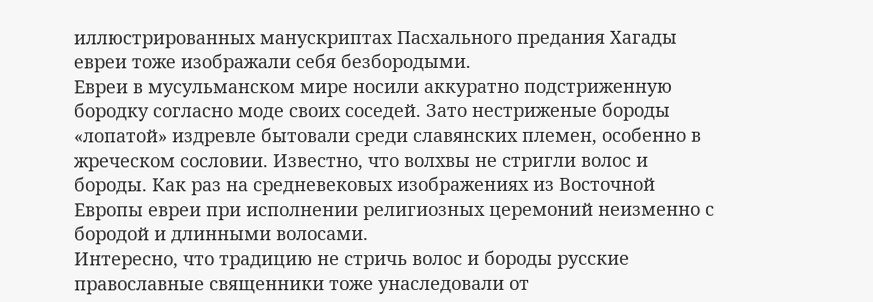иллюстрированных манускриптах Пасхального предания Хагады евреи тоже изображали себя безбородыми.
Евреи в мусульманском мире носили аккуратно подстриженную бородку согласно моде своих соседей. Зато нестриженые бороды «лопатой» издревле бытовали среди славянских племен, особенно в жреческом сословии. Известно, что волхвы не стригли волос и бороды. Как раз на средневековых изображениях из Восточной Европы евреи при исполнении религиозных церемоний неизменно с бородой и длинными волосами.
Интересно, что традицию не стричь волос и бороды русские православные священники тоже унаследовали от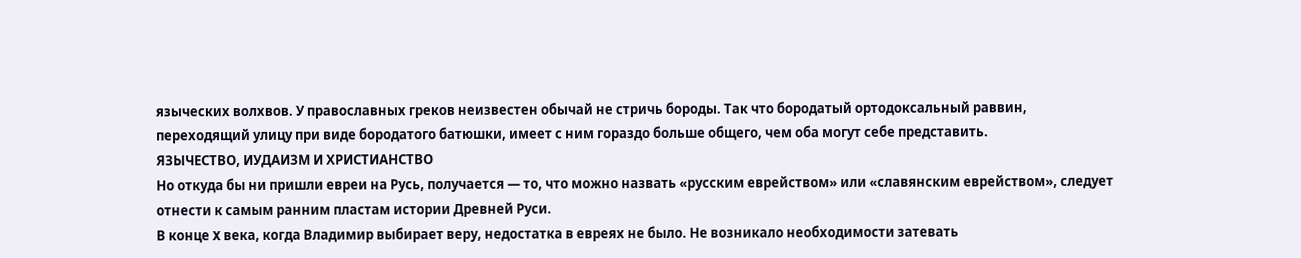языческих волхвов. У православных греков неизвестен обычай не стричь бороды. Так что бородатый ортодоксальный раввин, переходящий улицу при виде бородатого батюшки, имеет с ним гораздо больше общего, чем оба могут себе представить.
ЯЗЫЧЕСТВО, ИУДАИЗМ И ХРИСТИАНСТВО
Но откуда бы ни пришли евреи на Русь, получается — то, что можно назвать «русским еврейством» или «славянским еврейством», следует отнести к самым ранним пластам истории Древней Руси.
В конце X века, когда Владимир выбирает веру, недостатка в евреях не было. Не возникало необходимости затевать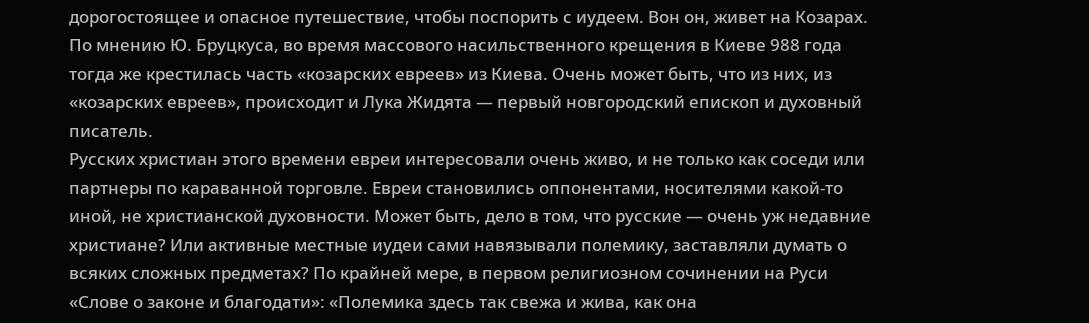дорогостоящее и опасное путешествие, чтобы поспорить с иудеем. Вон он, живет на Козарах.
По мнению Ю. Бруцкуса, во время массового насильственного крещения в Киеве 988 года тогда же крестилась часть «козарских евреев» из Киева. Очень может быть, что из них, из «козарских евреев», происходит и Лука Жидята — первый новгородский епископ и духовный писатель.
Русских христиан этого времени евреи интересовали очень живо, и не только как соседи или партнеры по караванной торговле. Евреи становились оппонентами, носителями какой-то иной, не христианской духовности. Может быть, дело в том, что русские — очень уж недавние христиане? Или активные местные иудеи сами навязывали полемику, заставляли думать о всяких сложных предметах? По крайней мере, в первом религиозном сочинении на Руси «Слове о законе и благодати»: «Полемика здесь так свежа и жива, как она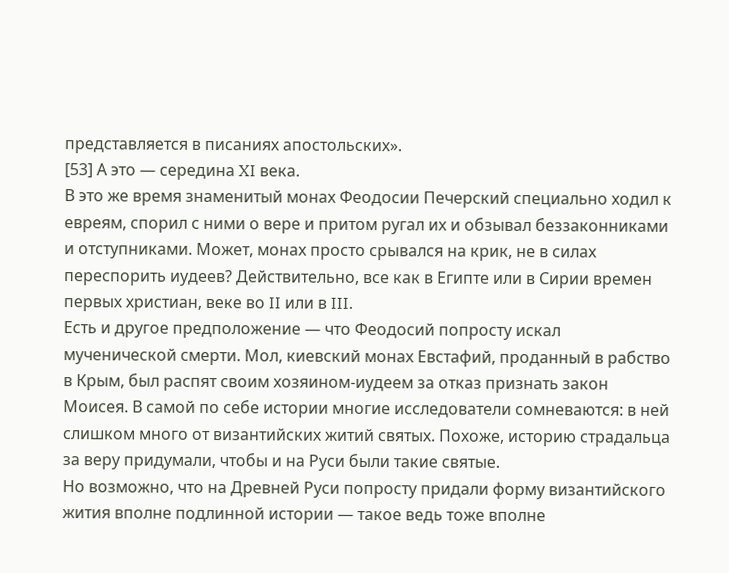представляется в писаниях апостольских».
[53] А это — середина XI века.
В это же время знаменитый монах Феодосии Печерский специально ходил к евреям, спорил с ними о вере и притом ругал их и обзывал беззаконниками и отступниками. Может, монах просто срывался на крик, не в силах переспорить иудеев? Действительно, все как в Египте или в Сирии времен первых христиан, веке во II или в III.
Есть и другое предположение — что Феодосий попросту искал мученической смерти. Мол, киевский монах Евстафий, проданный в рабство в Крым, был распят своим хозяином-иудеем за отказ признать закон Моисея. В самой по себе истории многие исследователи сомневаются: в ней слишком много от византийских житий святых. Похоже, историю страдальца за веру придумали, чтобы и на Руси были такие святые.
Но возможно, что на Древней Руси попросту придали форму византийского жития вполне подлинной истории — такое ведь тоже вполне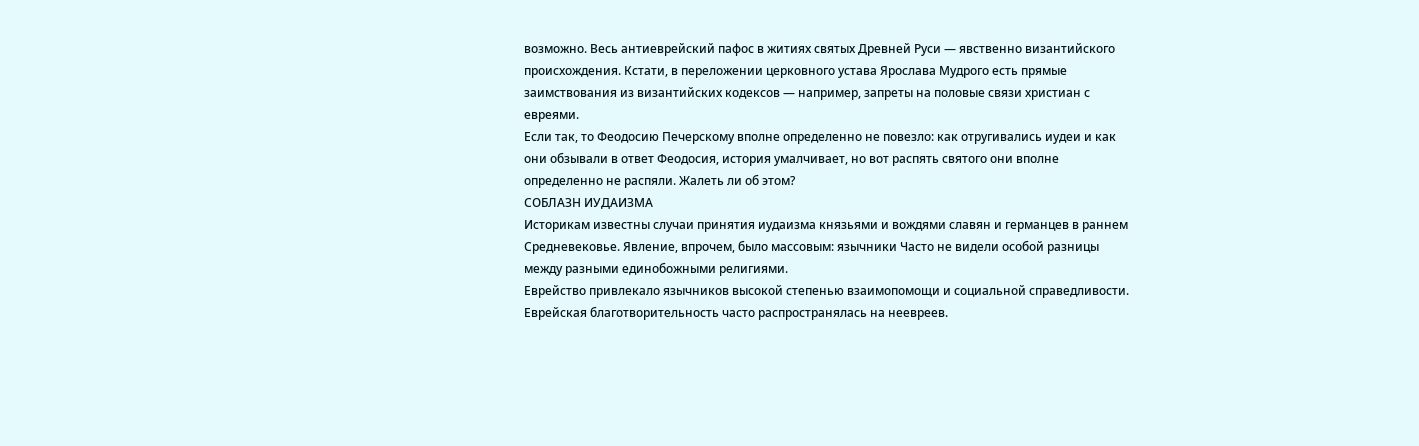возможно. Весь антиеврейский пафос в житиях святых Древней Руси — явственно византийского происхождения. Кстати, в переложении церковного устава Ярослава Мудрого есть прямые заимствования из византийских кодексов — например, запреты на половые связи христиан с евреями.
Если так, то Феодосию Печерскому вполне определенно не повезло: как отругивались иудеи и как они обзывали в ответ Феодосия, история умалчивает, но вот распять святого они вполне определенно не распяли. Жалеть ли об этом?
СОБЛАЗН ИУДАИЗМА
Историкам известны случаи принятия иудаизма князьями и вождями славян и германцев в раннем Средневековье. Явление, впрочем, было массовым: язычники Часто не видели особой разницы между разными единобожными религиями.
Еврейство привлекало язычников высокой степенью взаимопомощи и социальной справедливости. Еврейская благотворительность часто распространялась на неевреев.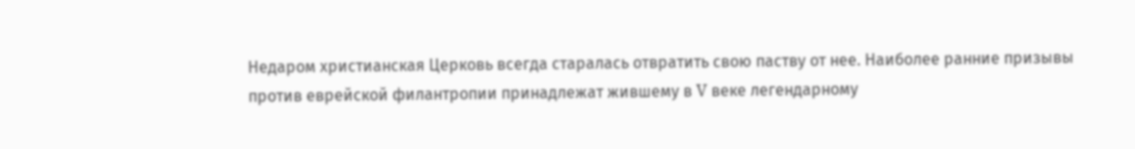Недаром христианская Церковь всегда старалась отвратить свою паству от нее. Наиболее ранние призывы против еврейской филантропии принадлежат жившему в V веке легендарному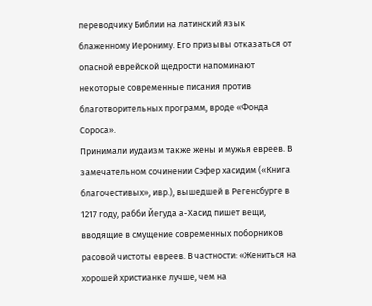переводчику Библии на латинский язык блаженному Иерониму. Его призывы отказаться от опасной еврейской щедрости напоминают некоторые современные писания против благотворительных программ, вроде «Фонда Сороса».
Принимали иудаизм также жены и мужья евреев. В замечательном сочинении Сэфер хасидим («Книга благочестивых», ивр.), вышедшей в Регенсбурге в 1217 году, рабби Йегуда а-Хасид пишет вещи, вводящие в смущение современных поборников расовой чистоты евреев. В частности: «Жениться на хорошей христианке лучше, чем на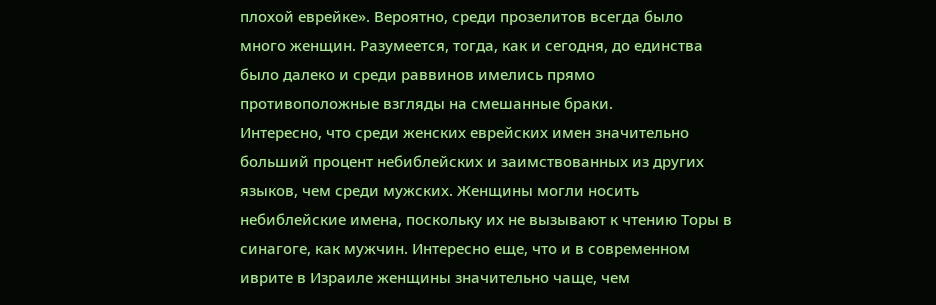плохой еврейке». Вероятно, среди прозелитов всегда было много женщин. Разумеется, тогда, как и сегодня, до единства было далеко и среди раввинов имелись прямо противоположные взгляды на смешанные браки.
Интересно, что среди женских еврейских имен значительно больший процент небиблейских и заимствованных из других языков, чем среди мужских. Женщины могли носить небиблейские имена, поскольку их не вызывают к чтению Торы в синагоге, как мужчин. Интересно еще, что и в современном иврите в Израиле женщины значительно чаще, чем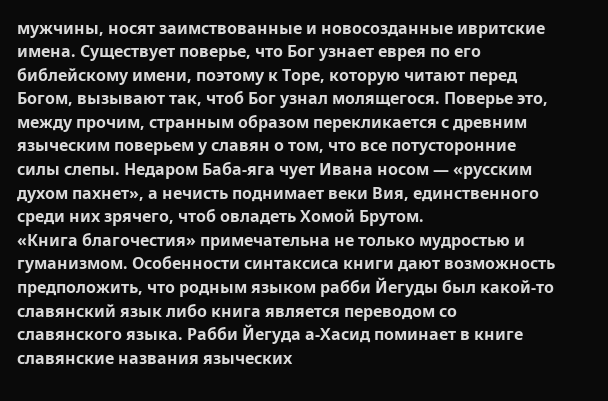мужчины, носят заимствованные и новосозданные ивритские имена. Существует поверье, что Бог узнает еврея по его библейскому имени, поэтому к Торе, которую читают перед Богом, вызывают так, чтоб Бог узнал молящегося. Поверье это, между прочим, странным образом перекликается с древним языческим поверьем у славян о том, что все потусторонние силы слепы. Недаром Баба-яга чует Ивана носом — «русским духом пахнет», а нечисть поднимает веки Вия, единственного среди них зрячего, чтоб овладеть Хомой Брутом.
«Книга благочестия» примечательна не только мудростью и гуманизмом. Особенности синтаксиса книги дают возможность предположить, что родным языком рабби Йегуды был какой-то славянский язык либо книга является переводом со славянского языка. Рабби Йегуда а-Хасид поминает в книге славянские названия языческих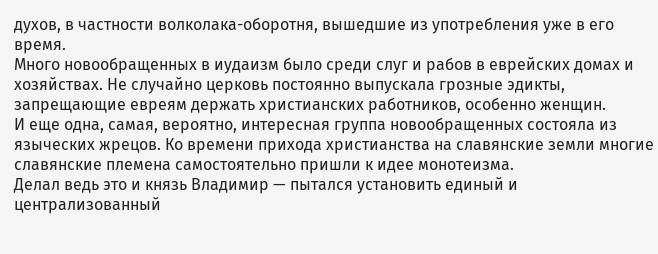духов, в частности волколака-оборотня, вышедшие из употребления уже в его время.
Много новообращенных в иудаизм было среди слуг и рабов в еврейских домах и хозяйствах. Не случайно церковь постоянно выпускала грозные эдикты, запрещающие евреям держать христианских работников, особенно женщин.
И еще одна, самая, вероятно, интересная группа новообращенных состояла из языческих жрецов. Ко времени прихода христианства на славянские земли многие славянские племена самостоятельно пришли к идее монотеизма.
Делал ведь это и князь Владимир — пытался установить единый и централизованный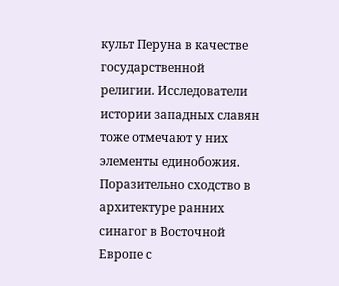культ Перуна в качестве государственной религии. Исследователи истории западных славян тоже отмечают у них элементы единобожия.
Поразительно сходство в архитектуре ранних синагог в Восточной Европе с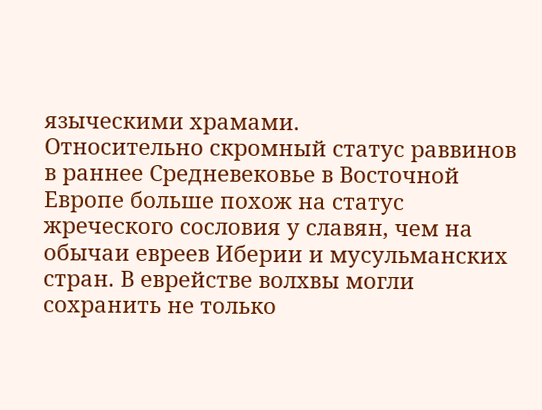языческими храмами.
Относительно скромный статус раввинов в раннее Средневековье в Восточной Европе больше похож на статус жреческого сословия у славян, чем на обычаи евреев Иберии и мусульманских стран. В еврействе волхвы могли сохранить не только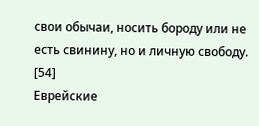свои обычаи, носить бороду или не есть свинину, но и личную свободу.
[54]
Еврейские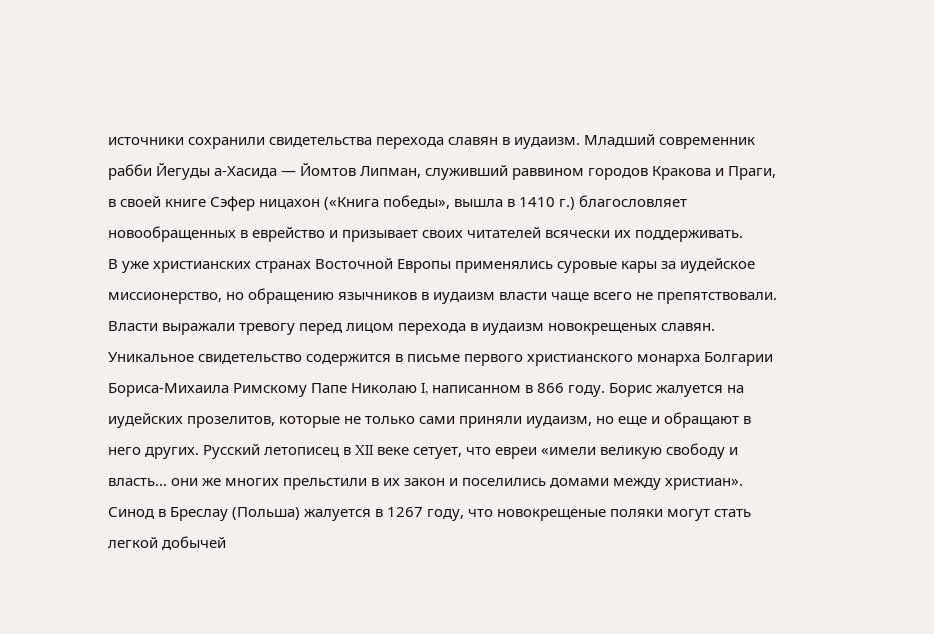источники сохранили свидетельства перехода славян в иудаизм. Младший современник рабби Йегуды а-Хасида — Йомтов Липман, служивший раввином городов Кракова и Праги, в своей книге Сэфер ницахон («Книга победы», вышла в 1410 г.) благословляет новообращенных в еврейство и призывает своих читателей всячески их поддерживать.
В уже христианских странах Восточной Европы применялись суровые кары за иудейское миссионерство, но обращению язычников в иудаизм власти чаще всего не препятствовали.
Власти выражали тревогу перед лицом перехода в иудаизм новокрещеных славян. Уникальное свидетельство содержится в письме первого христианского монарха Болгарии Бориса-Михаила Римскому Папе Николаю I, написанном в 866 году. Борис жалуется на иудейских прозелитов, которые не только сами приняли иудаизм, но еще и обращают в него других. Русский летописец в XII веке сетует, что евреи «имели великую свободу и власть… они же многих прельстили в их закон и поселились домами между христиан».
Синод в Бреслау (Польша) жалуется в 1267 году, что новокрещеные поляки могут стать легкой добычей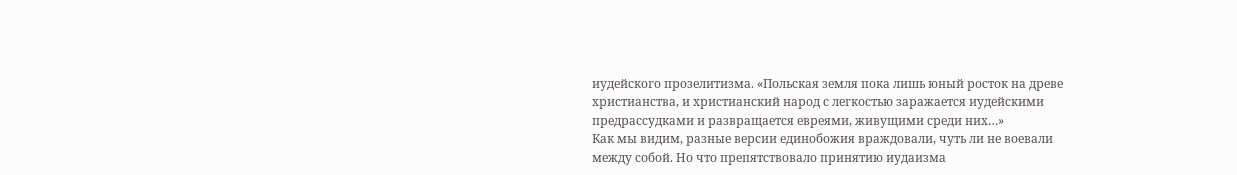иудейского прозелитизма. «Польская земля пока лишь юный росток на древе христианства, и христианский народ с легкостью заражается иудейскими предрассудками и развращается евреями, живущими среди них…»
Как мы видим, разные версии единобожия враждовали, чуть ли не воевали между собой. Но что препятствовало принятию иудаизма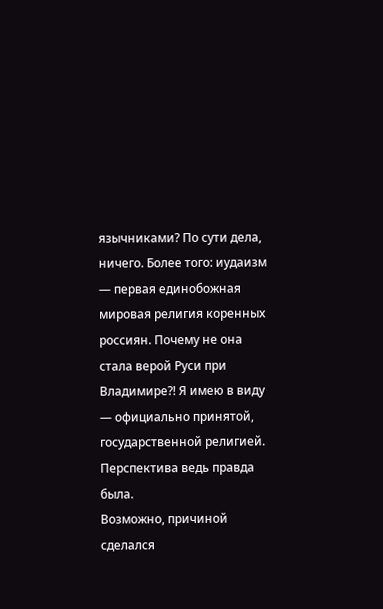язычниками? По сути дела, ничего. Более того: иудаизм — первая единобожная мировая религия коренных россиян. Почему не она стала верой Руси при Владимире?! Я имею в виду — официально принятой, государственной религией. Перспектива ведь правда была.
Возможно, причиной сделался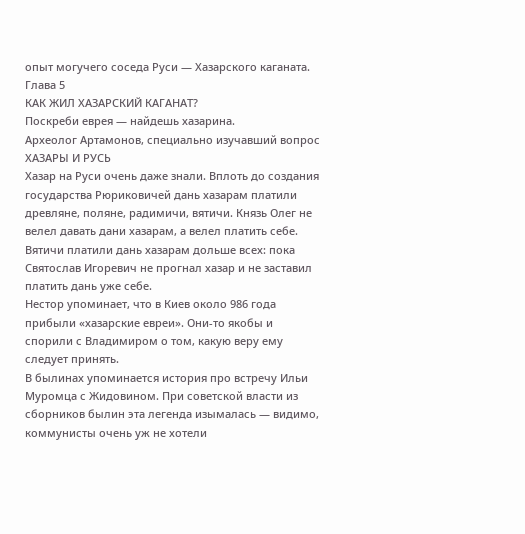опыт могучего соседа Руси — Хазарского каганата.
Глава 5
КАК ЖИЛ ХАЗАРСКИЙ КАГАНАТ?
Поскреби еврея — найдешь хазарина.
Археолог Артамонов, специально изучавший вопрос
ХАЗАРЫ И РУСЬ
Хазар на Руси очень даже знали. Вплоть до создания государства Рюриковичей дань хазарам платили древляне, поляне, радимичи, вятичи. Князь Олег не велел давать дани хазарам, а велел платить себе. Вятичи платили дань хазарам дольше всех: пока Святослав Игоревич не прогнал хазар и не заставил платить дань уже себе.
Нестор упоминает, что в Киев около 986 года прибыли «хазарские евреи». Они-то якобы и спорили с Владимиром о том, какую веру ему следует принять.
В былинах упоминается история про встречу Ильи Муромца с Жидовином. При советской власти из сборников былин эта легенда изымалась — видимо, коммунисты очень уж не хотели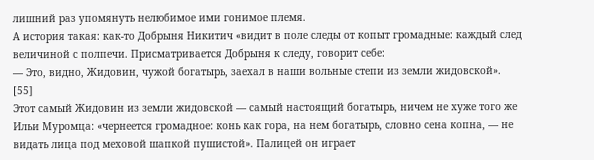лишний раз упомянуть нелюбимое ими гонимое племя.
А история такая: как-то Добрыня Никитич «видит в поле следы от копыт громадные: каждый след величиной с полпечи. Присматривается Добрыня к следу, говорит себе:
— Это, видно, Жидовин, чужой богатырь, заехал в наши вольные степи из земли жидовской».
[55]
Этот самый Жидовин из земли жидовской — самый настоящий богатырь, ничем не хуже того же Ильи Муромца: «чернеется громадное: конь как гора, на нем богатырь, словно сена копна, — не видать лица под меховой шапкой пушистой». Палицей он играет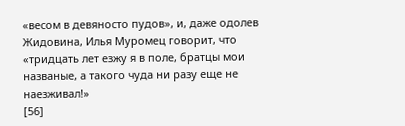«весом в девяносто пудов», и, даже одолев Жидовина, Илья Муромец говорит, что «тридцать лет езжу я в поле, братцы мои названые, а такого чуда ни разу еще не наезживал!»
[56]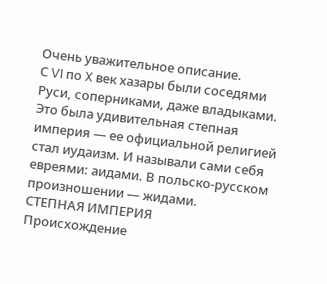Очень уважительное описание.
С VI по X век хазары были соседями Руси, соперниками, даже владыками.
Это была удивительная степная империя — ее официальной религией стал иудаизм. И называли сами себя евреями: аидами. В польско-русском произношении — жидами.
СТЕПНАЯ ИМПЕРИЯ
Происхождение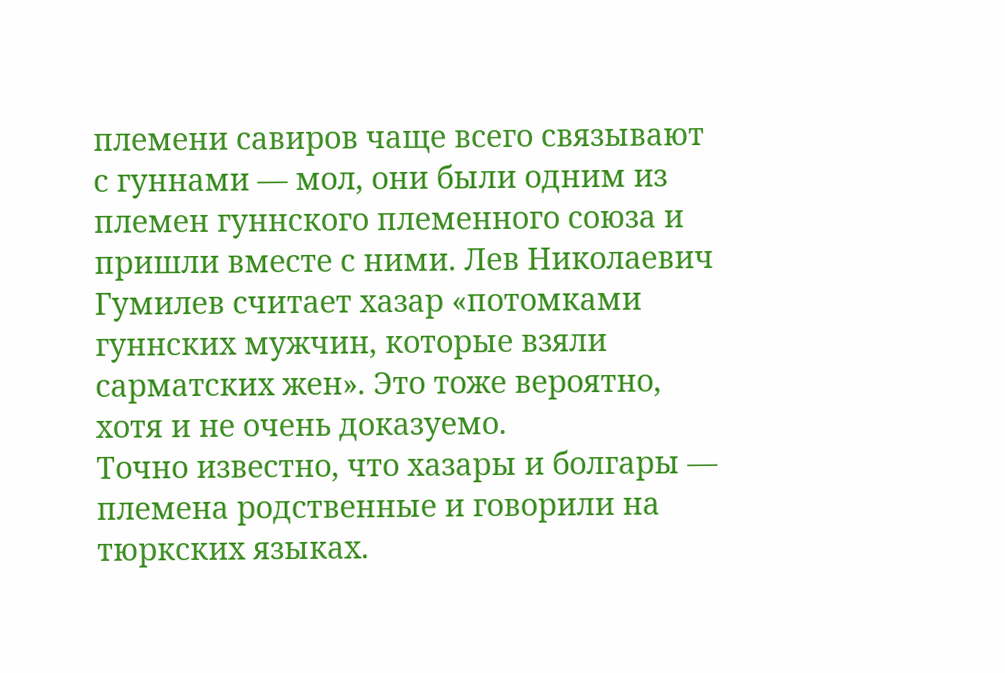племени савиров чаще всего связывают с гуннами — мол, они были одним из племен гуннского племенного союза и пришли вместе с ними. Лев Николаевич Гумилев считает хазар «потомками гуннских мужчин, которые взяли сарматских жен». Это тоже вероятно, хотя и не очень доказуемо.
Точно известно, что хазары и болгары — племена родственные и говорили на тюркских языках.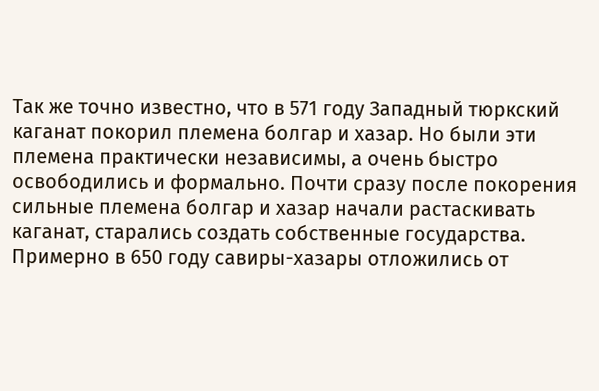Так же точно известно, что в 571 году Западный тюркский каганат покорил племена болгар и хазар. Но были эти племена практически независимы, а очень быстро освободились и формально. Почти сразу после покорения сильные племена болгар и хазар начали растаскивать каганат, старались создать собственные государства.
Примерно в 650 году савиры-хазары отложились от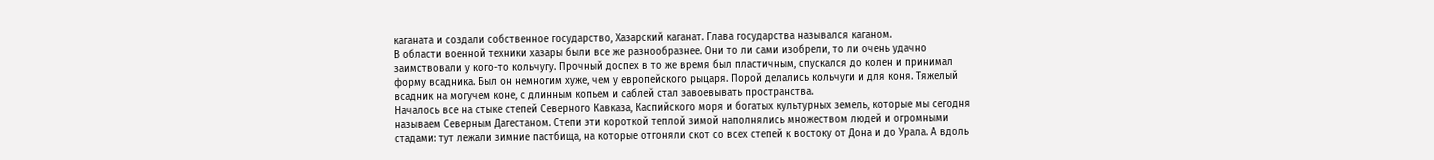каганата и создали собственное государство, Хазарский каганат. Глава государства назывался каганом.
В области военной техники хазары были все же разнообразнее. Они то ли сами изобрели, то ли очень удачно заимствовали у кого-то кольчугу. Прочный доспех в то же время был пластичным, спускался до колен и принимал форму всадника. Был он немногим хуже, чем у европейского рыцаря. Порой делались кольчуги и для коня. Тяжелый всадник на могучем коне, с длинным копьем и саблей стал завоевывать пространства.
Началось все на стыке степей Северного Кавказа, Каспийского моря и богатых культурных земель, которые мы сегодня называем Северным Дагестаном. Степи эти короткой теплой зимой наполнялись множеством людей и огромными стадами: тут лежали зимние пастбища, на которые отгоняли скот со всех степей к востоку от Дона и до Урала. А вдоль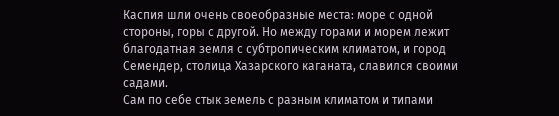Каспия шли очень своеобразные места: море с одной стороны, горы с другой. Но между горами и морем лежит благодатная земля с субтропическим климатом, и город Семендер, столица Хазарского каганата, славился своими садами.
Сам по себе стык земель с разным климатом и типами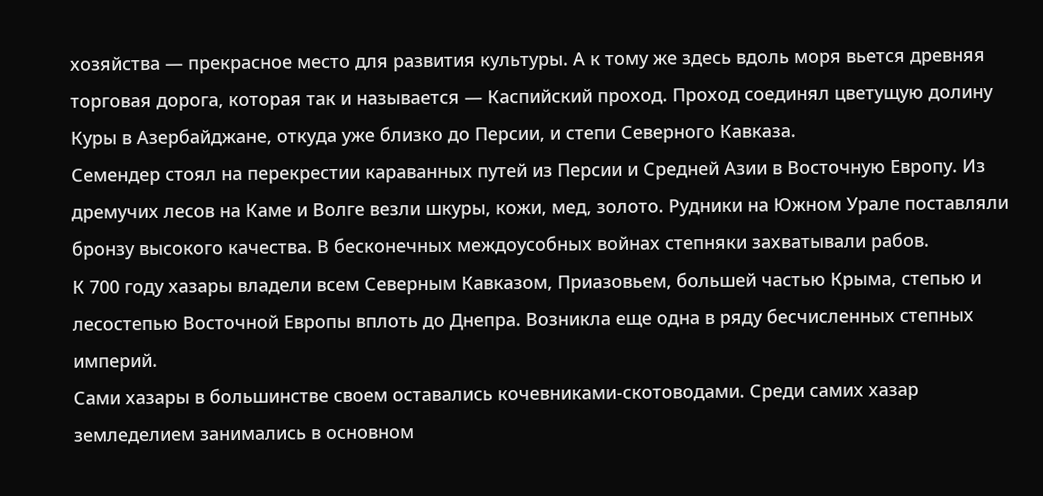хозяйства — прекрасное место для развития культуры. А к тому же здесь вдоль моря вьется древняя торговая дорога, которая так и называется — Каспийский проход. Проход соединял цветущую долину Куры в Азербайджане, откуда уже близко до Персии, и степи Северного Кавказа.
Семендер стоял на перекрестии караванных путей из Персии и Средней Азии в Восточную Европу. Из дремучих лесов на Каме и Волге везли шкуры, кожи, мед, золото. Рудники на Южном Урале поставляли бронзу высокого качества. В бесконечных междоусобных войнах степняки захватывали рабов.
К 700 году хазары владели всем Северным Кавказом, Приазовьем, большей частью Крыма, степью и лесостепью Восточной Европы вплоть до Днепра. Возникла еще одна в ряду бесчисленных степных империй.
Сами хазары в большинстве своем оставались кочевниками-скотоводами. Среди самих хазар земледелием занимались в основном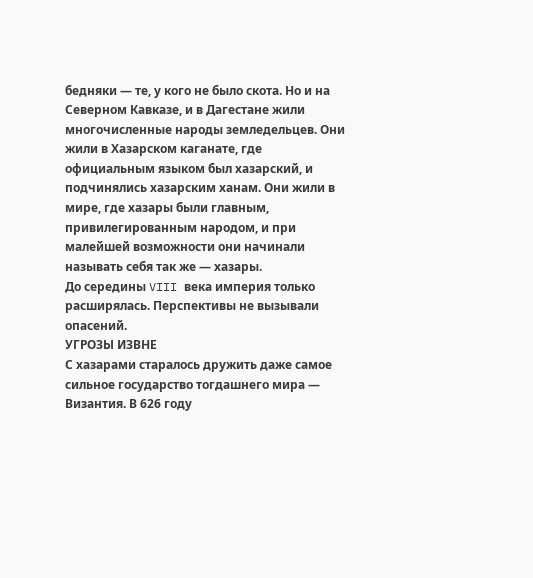бедняки — те, у кого не было скота. Но и на Северном Кавказе, и в Дагестане жили многочисленные народы земледельцев. Они жили в Хазарском каганате, где официальным языком был хазарский, и подчинялись хазарским ханам. Они жили в мире, где хазары были главным, привилегированным народом, и при малейшей возможности они начинали называть себя так же — хазары.
До середины VIII века империя только расширялась. Перспективы не вызывали опасений.
УГРОЗЫ ИЗВНЕ
С хазарами старалось дружить даже самое сильное государство тогдашнего мира — Византия. В 626 году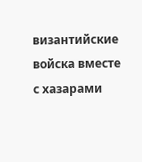византийские войска вместе с хазарами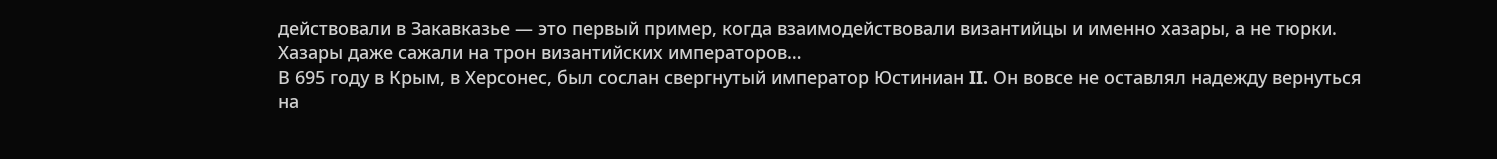действовали в Закавказье — это первый пример, когда взаимодействовали византийцы и именно хазары, а не тюрки.
Хазары даже сажали на трон византийских императоров…
В 695 году в Крым, в Херсонес, был сослан свергнутый император Юстиниан II. Он вовсе не оставлял надежду вернуться на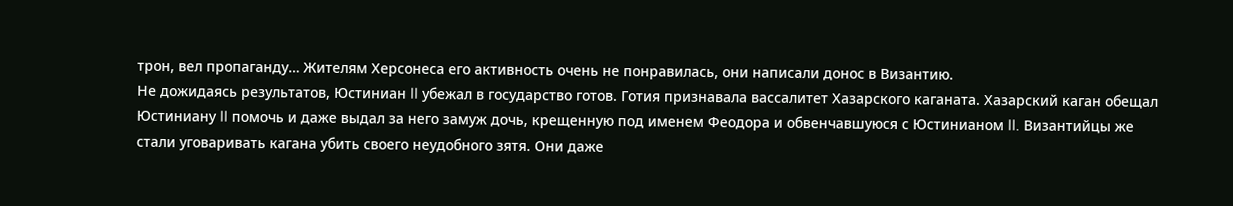трон, вел пропаганду… Жителям Херсонеса его активность очень не понравилась, они написали донос в Византию.
Не дожидаясь результатов, Юстиниан II убежал в государство готов. Готия признавала вассалитет Хазарского каганата. Хазарский каган обещал Юстиниану II помочь и даже выдал за него замуж дочь, крещенную под именем Феодора и обвенчавшуюся с Юстинианом II. Византийцы же стали уговаривать кагана убить своего неудобного зятя. Они даже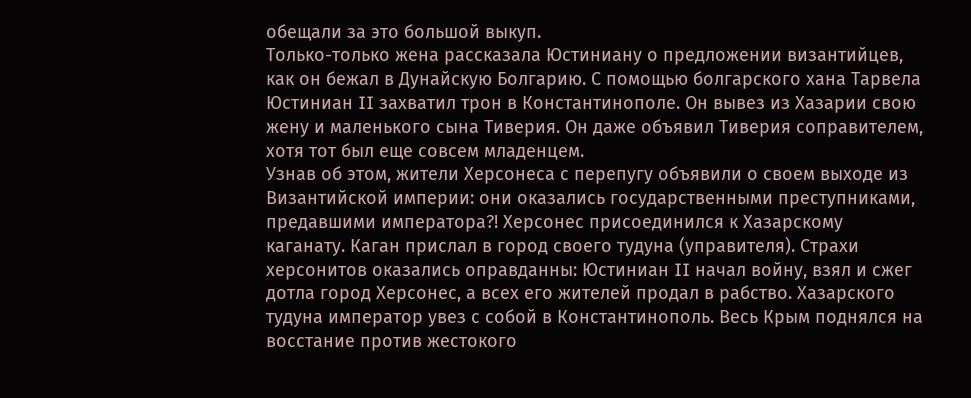обещали за это большой выкуп.
Только-только жена рассказала Юстиниану о предложении византийцев, как он бежал в Дунайскую Болгарию. С помощью болгарского хана Тарвела Юстиниан II захватил трон в Константинополе. Он вывез из Хазарии свою жену и маленького сына Тиверия. Он даже объявил Тиверия соправителем, хотя тот был еще совсем младенцем.
Узнав об этом, жители Херсонеса с перепугу объявили о своем выходе из Византийской империи: они оказались государственными преступниками, предавшими императора?! Херсонес присоединился к Хазарскому каганату. Каган прислал в город своего тудуна (управителя). Страхи херсонитов оказались оправданны: Юстиниан II начал войну, взял и сжег дотла город Херсонес, а всех его жителей продал в рабство. Хазарского тудуна император увез с собой в Константинополь. Весь Крым поднялся на восстание против жестокого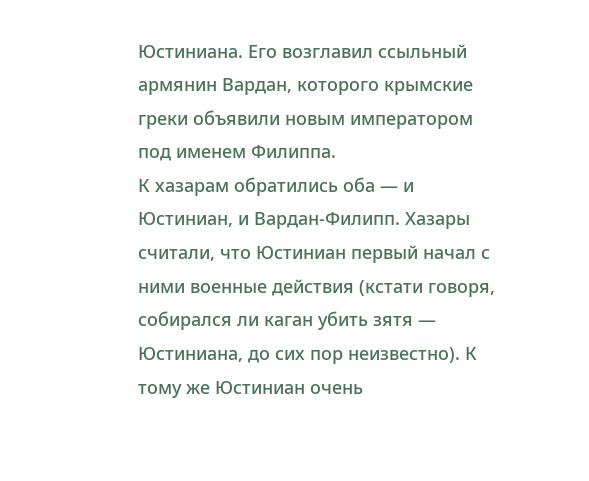Юстиниана. Его возглавил ссыльный армянин Вардан, которого крымские греки объявили новым императором под именем Филиппа.
К хазарам обратились оба — и Юстиниан, и Вардан-Филипп. Хазары считали, что Юстиниан первый начал с ними военные действия (кстати говоря, собирался ли каган убить зятя — Юстиниана, до сих пор неизвестно). К тому же Юстиниан очень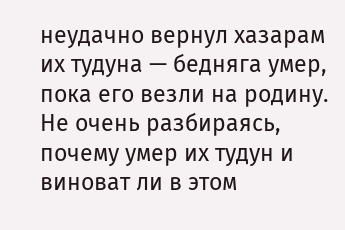неудачно вернул хазарам их тудуна — бедняга умер, пока его везли на родину. Не очень разбираясь, почему умер их тудун и виноват ли в этом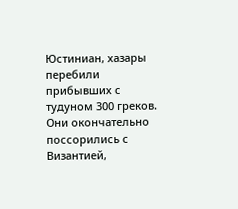Юстиниан, хазары перебили прибывших с тудуном 300 греков. Они окончательно поссорились с Византией,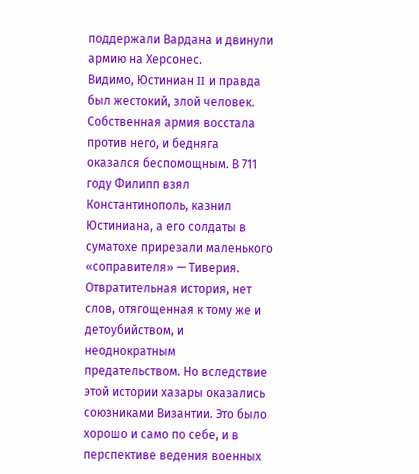поддержали Вардана и двинули армию на Херсонес.
Видимо, Юстиниан II и правда был жестокий, злой человек. Собственная армия восстала против него, и бедняга оказался беспомощным. В 711 году Филипп взял Константинополь, казнил Юстиниана, а его солдаты в суматохе прирезали маленького «соправителя» — Тиверия.
Отвратительная история, нет слов, отягощенная к тому же и детоубийством, и неоднократным предательством. Но вследствие этой истории хазары оказались союзниками Византии. Это было хорошо и само по себе, и в перспективе ведения военных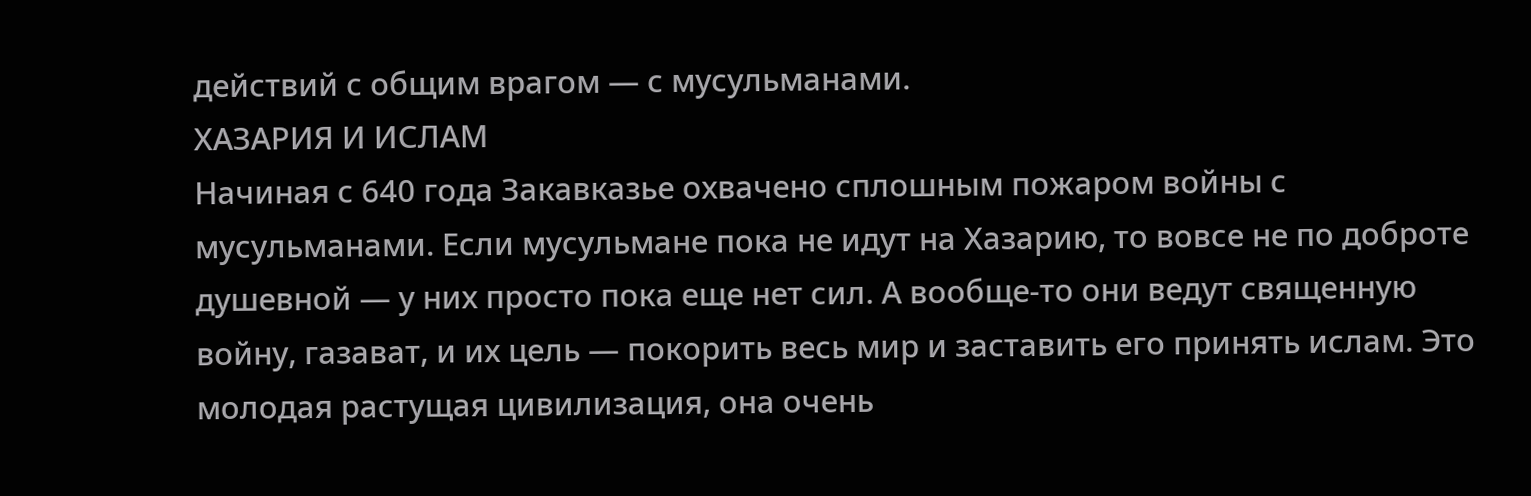действий с общим врагом — с мусульманами.
ХАЗАРИЯ И ИСЛАМ
Начиная с 640 года Закавказье охвачено сплошным пожаром войны с мусульманами. Если мусульмане пока не идут на Хазарию, то вовсе не по доброте душевной — у них просто пока еще нет сил. А вообще-то они ведут священную войну, газават, и их цель — покорить весь мир и заставить его принять ислам. Это молодая растущая цивилизация, она очень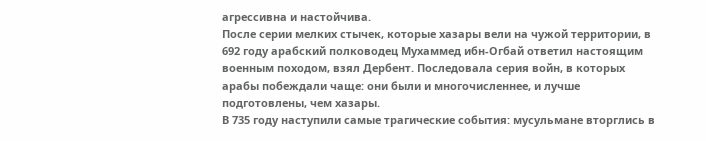агрессивна и настойчива.
После серии мелких стычек, которые хазары вели на чужой территории, в 692 году арабский полководец Мухаммед ибн-Огбай ответил настоящим военным походом, взял Дербент. Последовала серия войн, в которых арабы побеждали чаще: они были и многочисленнее, и лучше подготовлены, чем хазары.
В 735 году наступили самые трагические события: мусульмане вторглись в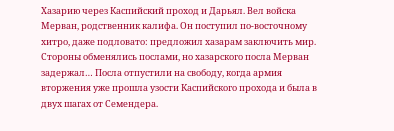Хазарию через Каспийский проход и Дарьял. Вел войска Мерван, родственник калифа. Он поступил по-восточному хитро, даже подловато: предложил хазарам заключить мир. Стороны обменялись послами, но хазарского посла Мерван задержал… Посла отпустили на свободу, когда армия вторжения уже прошла узости Каспийского прохода и была в двух шагах от Семендера.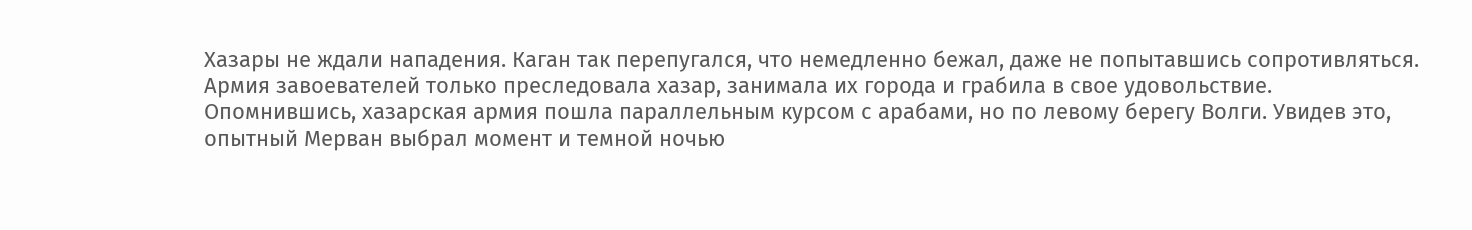Хазары не ждали нападения. Каган так перепугался, что немедленно бежал, даже не попытавшись сопротивляться. Армия завоевателей только преследовала хазар, занимала их города и грабила в свое удовольствие.
Опомнившись, хазарская армия пошла параллельным курсом с арабами, но по левому берегу Волги. Увидев это, опытный Мерван выбрал момент и темной ночью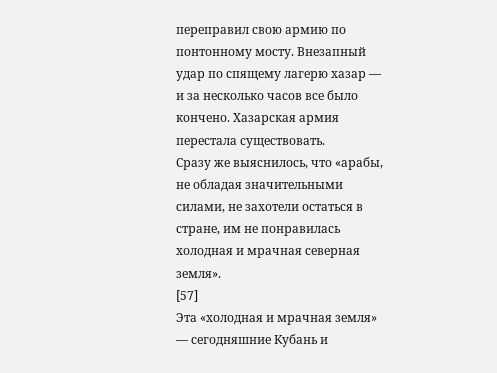переправил свою армию по понтонному мосту. Внезапный удар по спящему лагерю хазар — и за несколько часов все было кончено. Хазарская армия перестала существовать.
Сразу же выяснилось, что «арабы, не обладая значительными силами, не захотели остаться в стране, им не понравилась холодная и мрачная северная земля».
[57]
Эта «холодная и мрачная земля» — сегодняшние Кубань и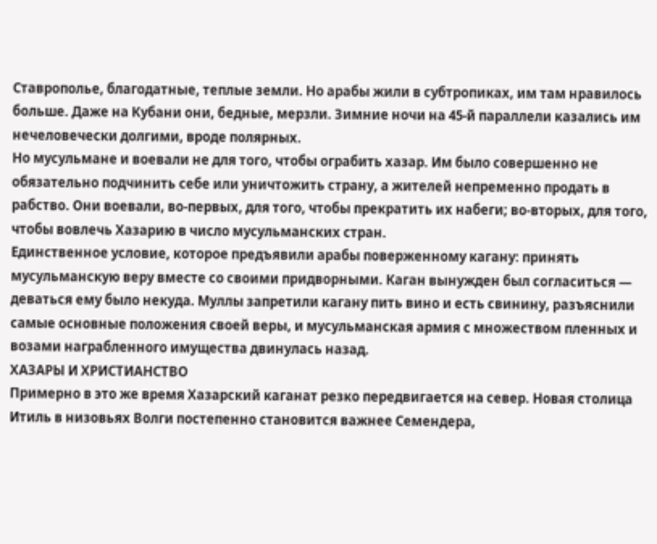Ставрополье, благодатные, теплые земли. Но арабы жили в субтропиках, им там нравилось больше. Даже на Кубани они, бедные, мерзли. Зимние ночи на 45-й параллели казались им нечеловечески долгими, вроде полярных.
Но мусульмане и воевали не для того, чтобы ограбить хазар. Им было совершенно не обязательно подчинить себе или уничтожить страну, а жителей непременно продать в рабство. Они воевали, во-первых, для того, чтобы прекратить их набеги; во-вторых, для того, чтобы вовлечь Хазарию в число мусульманских стран.
Единственное условие, которое предъявили арабы поверженному кагану: принять мусульманскую веру вместе со своими придворными. Каган вынужден был согласиться — деваться ему было некуда. Муллы запретили кагану пить вино и есть свинину, разъяснили самые основные положения своей веры, и мусульманская армия с множеством пленных и возами награбленного имущества двинулась назад.
ХАЗАРЫ И ХРИСТИАНСТВО
Примерно в это же время Хазарский каганат резко передвигается на север. Новая столица Итиль в низовьях Волги постепенно становится важнее Семендера,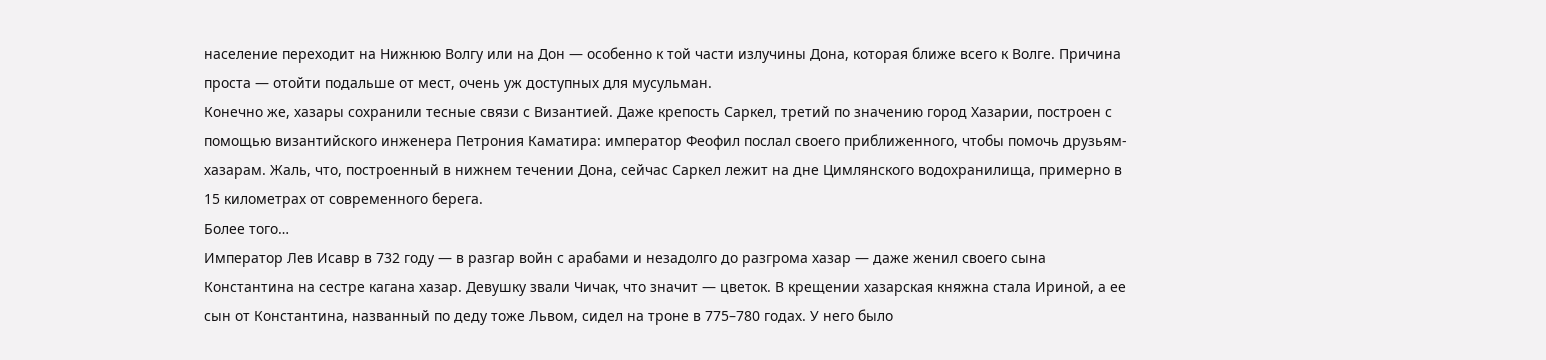население переходит на Нижнюю Волгу или на Дон — особенно к той части излучины Дона, которая ближе всего к Волге. Причина проста — отойти подальше от мест, очень уж доступных для мусульман.
Конечно же, хазары сохранили тесные связи с Византией. Даже крепость Саркел, третий по значению город Хазарии, построен с помощью византийского инженера Петрония Каматира: император Феофил послал своего приближенного, чтобы помочь друзьям-хазарам. Жаль, что, построенный в нижнем течении Дона, сейчас Саркел лежит на дне Цимлянского водохранилища, примерно в 15 километрах от современного берега.
Более того…
Император Лев Исавр в 732 году — в разгар войн с арабами и незадолго до разгрома хазар — даже женил своего сына Константина на сестре кагана хазар. Девушку звали Чичак, что значит — цветок. В крещении хазарская княжна стала Ириной, а ее сын от Константина, названный по деду тоже Львом, сидел на троне в 775–780 годах. У него было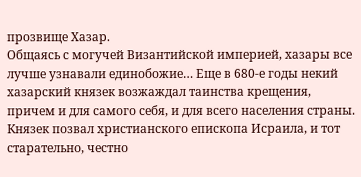прозвище Хазар.
Общаясь с могучей Византийской империей, хазары все лучше узнавали единобожие… Еще в 680-е годы некий хазарский князек возжаждал таинства крещения, причем и для самого себя, и для всего населения страны. Князек позвал христианского епископа Исраила, и тот старательно, честно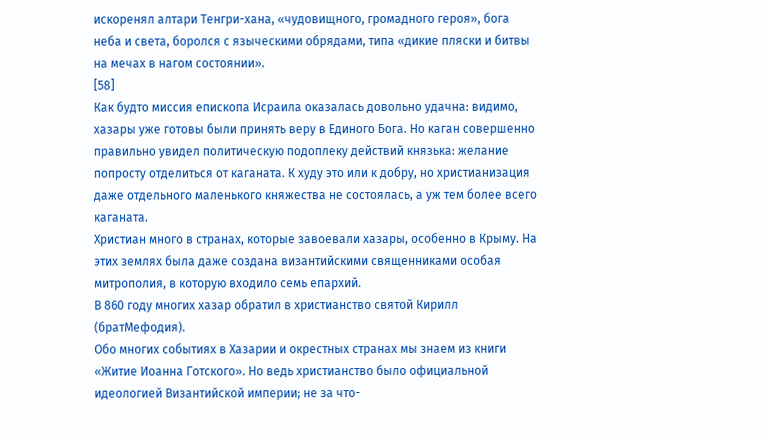искоренял алтари Тенгри-хана, «чудовищного, громадного героя», бога неба и света, боролся с языческими обрядами, типа «дикие пляски и битвы на мечах в нагом состоянии».
[58]
Как будто миссия епископа Исраила оказалась довольно удачна: видимо, хазары уже готовы были принять веру в Единого Бога. Но каган совершенно правильно увидел политическую подоплеку действий князька: желание попросту отделиться от каганата. К худу это или к добру, но христианизация даже отдельного маленького княжества не состоялась, а уж тем более всего каганата.
Христиан много в странах, которые завоевали хазары, особенно в Крыму. На этих землях была даже создана византийскими священниками особая митрополия, в которую входило семь епархий.
В 860 году многих хазар обратил в христианство святой Кирилл (братМефодия).
Обо многих событиях в Хазарии и окрестных странах мы знаем из книги «Житие Иоанна Готского». Но ведь христианство было официальной идеологией Византийской империи; не за что-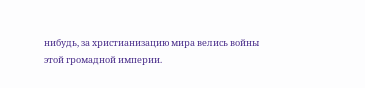нибудь, за христианизацию мира велись войны этой громадной империи.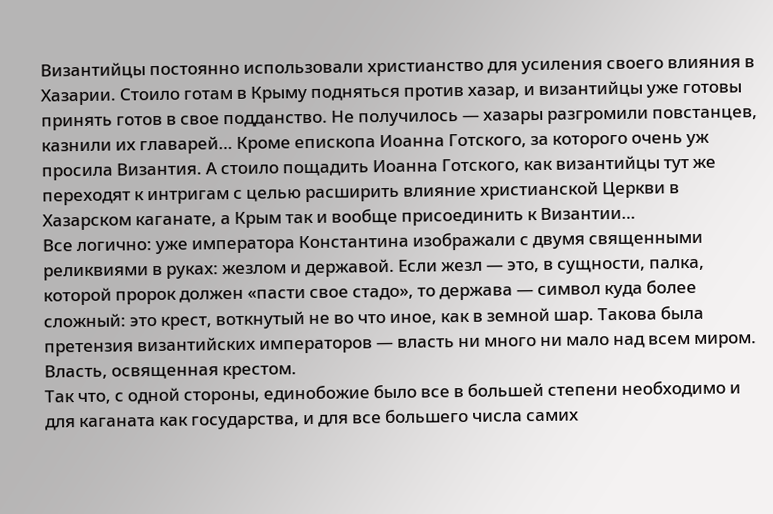Византийцы постоянно использовали христианство для усиления своего влияния в Хазарии. Стоило готам в Крыму подняться против хазар, и византийцы уже готовы принять готов в свое подданство. Не получилось — хазары разгромили повстанцев, казнили их главарей… Кроме епископа Иоанна Готского, за которого очень уж просила Византия. А стоило пощадить Иоанна Готского, как византийцы тут же переходят к интригам с целью расширить влияние христианской Церкви в Хазарском каганате, а Крым так и вообще присоединить к Византии…
Все логично: уже императора Константина изображали с двумя священными реликвиями в руках: жезлом и державой. Если жезл — это, в сущности, палка, которой пророк должен «пасти свое стадо», то держава — символ куда более сложный: это крест, воткнутый не во что иное, как в земной шар. Такова была претензия византийских императоров — власть ни много ни мало над всем миром. Власть, освященная крестом.
Так что, с одной стороны, единобожие было все в большей степени необходимо и для каганата как государства, и для все большего числа самих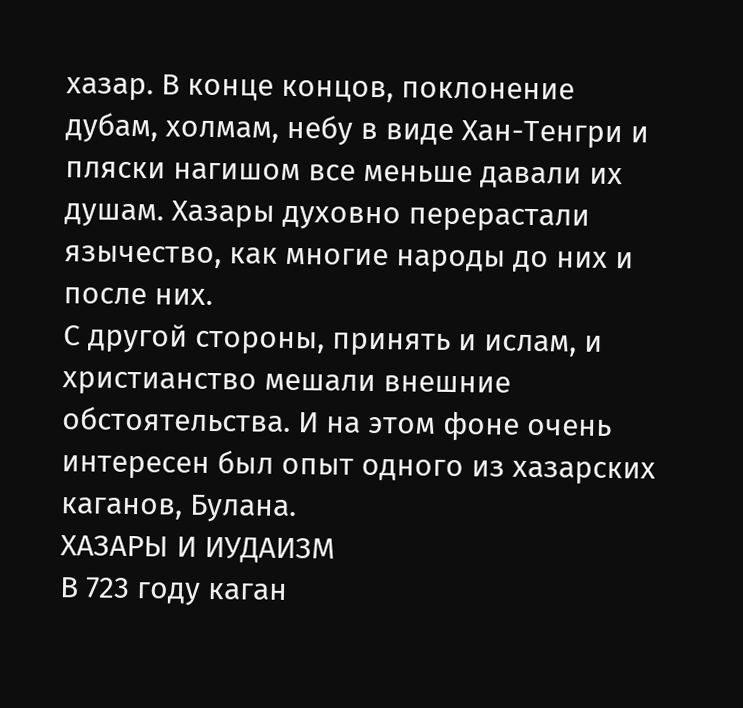хазар. В конце концов, поклонение дубам, холмам, небу в виде Хан-Тенгри и пляски нагишом все меньше давали их душам. Хазары духовно перерастали язычество, как многие народы до них и после них.
С другой стороны, принять и ислам, и христианство мешали внешние обстоятельства. И на этом фоне очень интересен был опыт одного из хазарских каганов, Булана.
ХАЗАРЫ И ИУДАИЗМ
В 723 году каган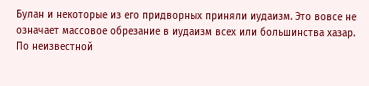Булан и некоторые из его придворных приняли иудаизм. Это вовсе не означает массовое обрезание в иудаизм всех или большинства хазар. По неизвестной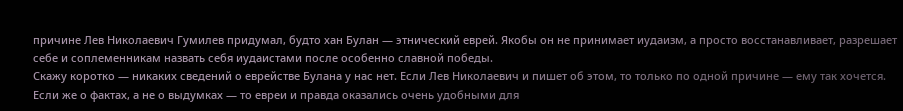причине Лев Николаевич Гумилев придумал, будто хан Булан — этнический еврей. Якобы он не принимает иудаизм, а просто восстанавливает, разрешает себе и соплеменникам назвать себя иудаистами после особенно славной победы.
Скажу коротко — никаких сведений о еврействе Булана у нас нет. Если Лев Николаевич и пишет об этом, то только по одной причине — ему так хочется.
Если же о фактах, а не о выдумках — то евреи и правда оказались очень удобными для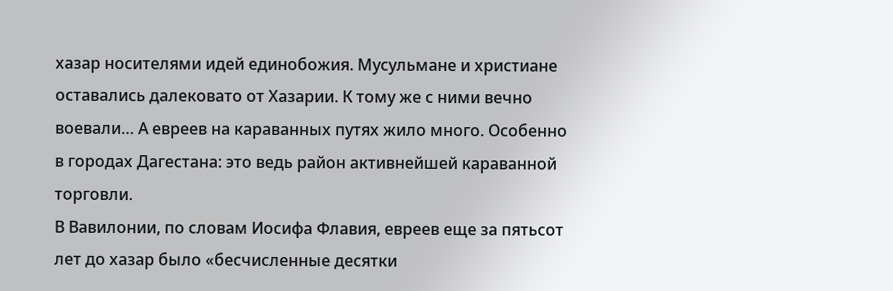хазар носителями идей единобожия. Мусульмане и христиане оставались далековато от Хазарии. К тому же с ними вечно воевали… А евреев на караванных путях жило много. Особенно в городах Дагестана: это ведь район активнейшей караванной торговли.
В Вавилонии, по словам Иосифа Флавия, евреев еще за пятьсот лет до хазар было «бесчисленные десятки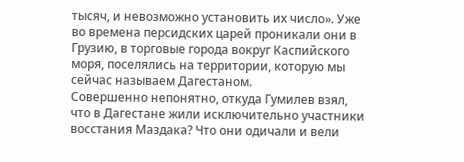тысяч, и невозможно установить их число». Уже во времена персидских царей проникали они в Грузию, в торговые города вокруг Каспийского моря, поселялись на территории, которую мы сейчас называем Дагестаном.
Совершенно непонятно, откуда Гумилев взял, что в Дагестане жили исключительно участники восстания Маздака? Что они одичали и вели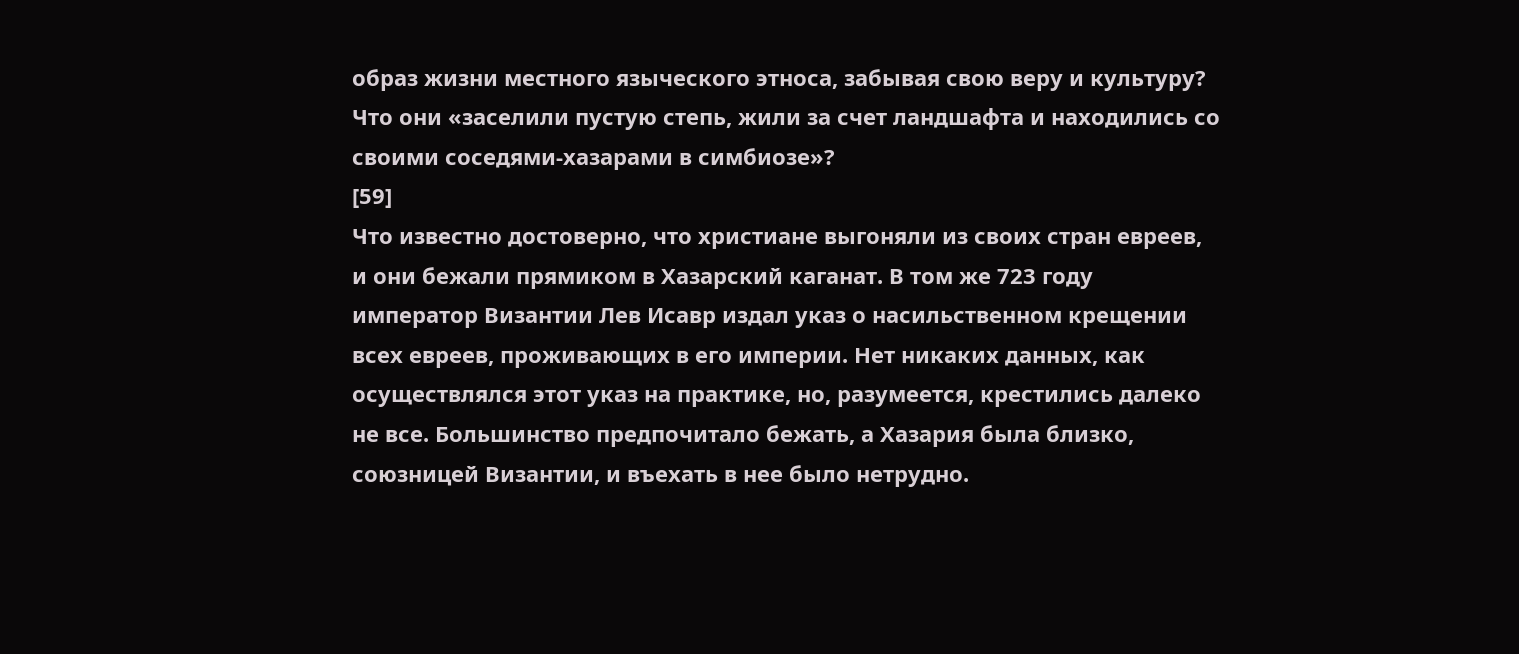образ жизни местного языческого этноса, забывая свою веру и культуру? Что они «заселили пустую степь, жили за счет ландшафта и находились со своими соседями-хазарами в симбиозе»?
[59]
Что известно достоверно, что христиане выгоняли из своих стран евреев, и они бежали прямиком в Хазарский каганат. В том же 723 году император Византии Лев Исавр издал указ о насильственном крещении всех евреев, проживающих в его империи. Нет никаких данных, как осуществлялся этот указ на практике, но, разумеется, крестились далеко не все. Большинство предпочитало бежать, а Хазария была близко, союзницей Византии, и въехать в нее было нетрудно.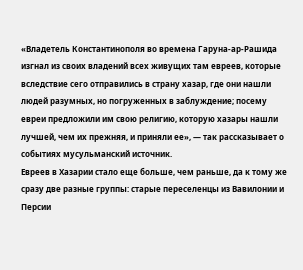«Владетель Константинополя во времена Гаруна-ар-Рашида изгнал из своих владений всех живущих там евреев, которые вследствие сего отправились в страну хазар, где они нашли людей разумных, но погруженных в заблуждение; посему евреи предложили им свою религию, которую хазары нашли лучшей, чем их прежняя, и приняли ее», — так рассказывает о событиях мусульманский источник.
Евреев в Хазарии стало еще больше, чем раньше, да к тому же сразу две разные группы: старые переселенцы из Вавилонии и Персии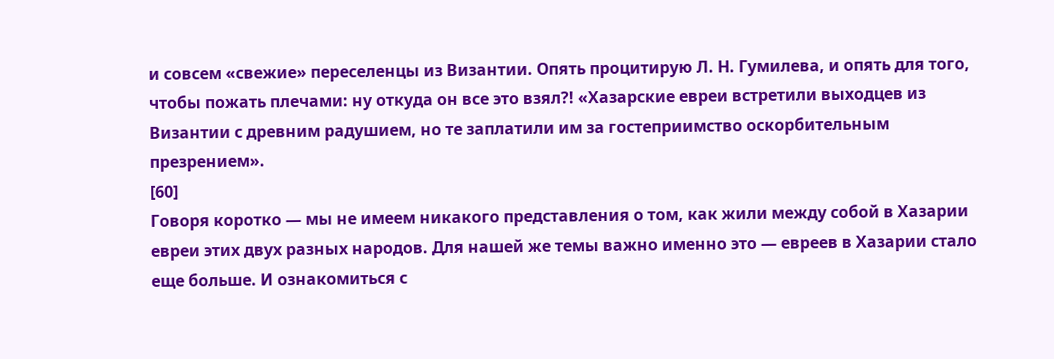и совсем «свежие» переселенцы из Византии. Опять процитирую Л. Н. Гумилева, и опять для того, чтобы пожать плечами: ну откуда он все это взял?! «Хазарские евреи встретили выходцев из Византии с древним радушием, но те заплатили им за гостеприимство оскорбительным презрением».
[60]
Говоря коротко — мы не имеем никакого представления о том, как жили между собой в Хазарии евреи этих двух разных народов. Для нашей же темы важно именно это — евреев в Хазарии стало еще больше. И ознакомиться с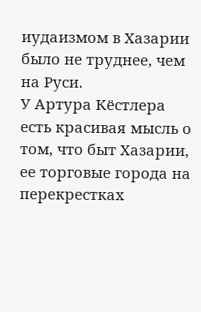иудаизмом в Хазарии было не труднее, чем на Руси.
У Артура Кёстлера есть красивая мысль о том, что быт Хазарии, ее торговые города на перекрестках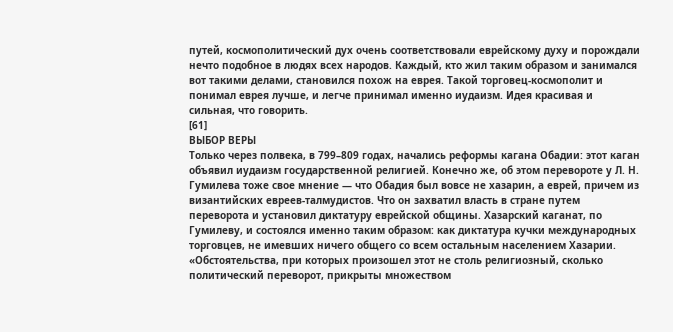путей, космополитический дух очень соответствовали еврейскому духу и порождали нечто подобное в людях всех народов. Каждый, кто жил таким образом и занимался вот такими делами, становился похож на еврея. Такой торговец-космополит и понимал еврея лучше, и легче принимал именно иудаизм. Идея красивая и сильная, что говорить.
[61]
ВЫБОР ВЕРЫ
Только через полвека, в 799–809 годах, начались реформы кагана Обадии: этот каган объявил иудаизм государственной религией. Конечно же, об этом перевороте у Л. Н. Гумилева тоже свое мнение — что Обадия был вовсе не хазарин, а еврей, причем из византийских евреев-талмудистов. Что он захватил власть в стране путем переворота и установил диктатуру еврейской общины. Хазарский каганат, по Гумилеву, и состоялся именно таким образом: как диктатура кучки международных торговцев, не имевших ничего общего со всем остальным населением Хазарии.
«Обстоятельства, при которых произошел этот не столь религиозный, сколько политический переворот, прикрыты множеством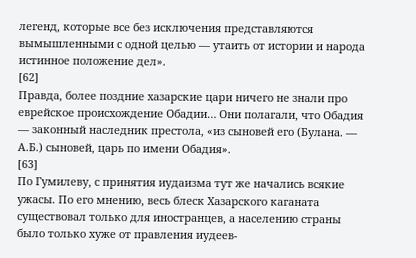легенд, которые все без исключения представляются вымышленными с одной целью — утаить от истории и народа истинное положение дел».
[62]
Правда, более поздние хазарские цари ничего не знали про еврейское происхождение Обадии… Они полагали, что Обадия — законный наследник престола, «из сыновей его (Булана. — А.Б.) сыновей, царь по имени Обадия».
[63]
По Гумилеву, с принятия иудаизма тут же начались всякие ужасы. По его мнению, весь блеск Хазарского каганата существовал только для иностранцев, а населению страны было только хуже от правления иудеев-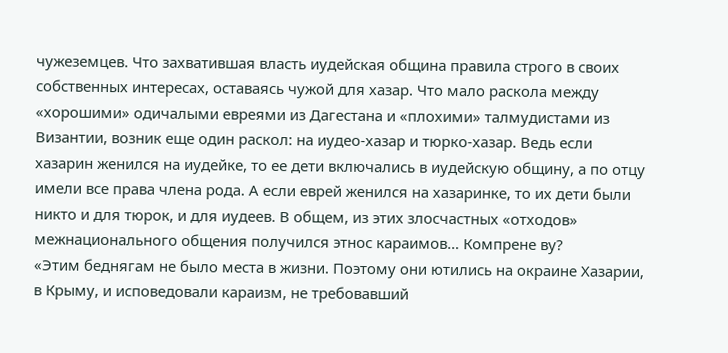чужеземцев. Что захватившая власть иудейская община правила строго в своих собственных интересах, оставаясь чужой для хазар. Что мало раскола между «хорошими» одичалыми евреями из Дагестана и «плохими» талмудистами из Византии, возник еще один раскол: на иудео-хазар и тюрко-хазар. Ведь если хазарин женился на иудейке, то ее дети включались в иудейскую общину, а по отцу имели все права члена рода. А если еврей женился на хазаринке, то их дети были никто и для тюрок, и для иудеев. В общем, из этих злосчастных «отходов» межнационального общения получился этнос караимов… Компрене ву?
«Этим беднягам не было места в жизни. Поэтому они ютились на окраине Хазарии, в Крыму, и исповедовали караизм, не требовавший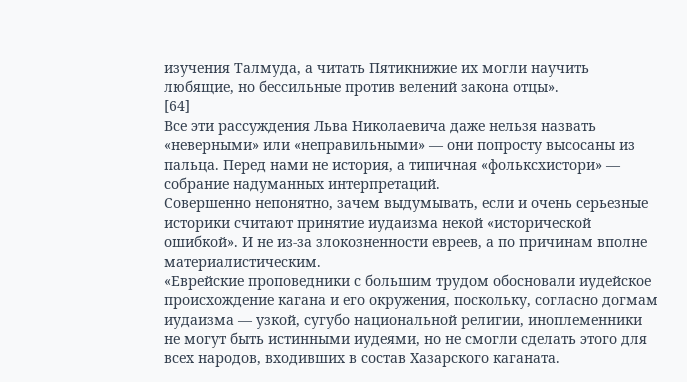изучения Талмуда, а читать Пятикнижие их могли научить любящие, но бессильные против велений закона отцы».
[64]
Все эти рассуждения Льва Николаевича даже нельзя назвать «неверными» или «неправильными» — они попросту высосаны из пальца. Перед нами не история, а типичная «фольксхистори» — собрание надуманных интерпретаций.
Совершенно непонятно, зачем выдумывать, если и очень серьезные историки считают принятие иудаизма некой «исторической ошибкой». И не из-за злокозненности евреев, а по причинам вполне материалистическим.
«Еврейские проповедники с большим трудом обосновали иудейское происхождение кагана и его окружения, поскольку, согласно догмам иудаизма — узкой, сугубо национальной религии, иноплеменники не могут быть истинными иудеями, но не смогли сделать этого для всех народов, входивших в состав Хазарского каганата.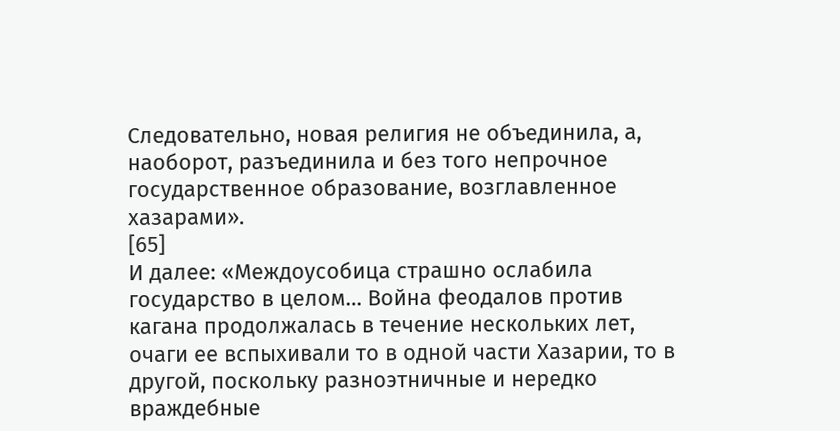Следовательно, новая религия не объединила, а, наоборот, разъединила и без того непрочное государственное образование, возглавленное хазарами».
[65]
И далее: «Междоусобица страшно ослабила государство в целом… Война феодалов против кагана продолжалась в течение нескольких лет, очаги ее вспыхивали то в одной части Хазарии, то в другой, поскольку разноэтничные и нередко враждебные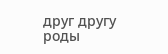друг другу роды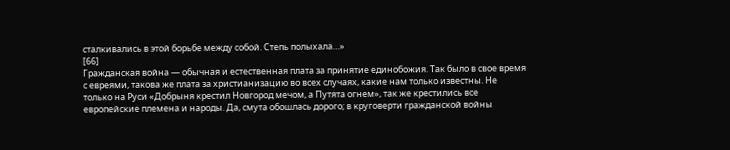сталкивались в этой борьбе между собой. Степь полыхала…»
[66]
Гражданская война — обычная и естественная плата за принятие единобожия. Так было в свое время с евреями, такова же плата за христианизацию во всех случаях, какие нам только известны. Не только на Руси «Добрыня крестил Новгород мечом, а Путята огнем», так же крестились все европейские племена и народы. Да, смута обошлась дорого; в круговерти гражданской войны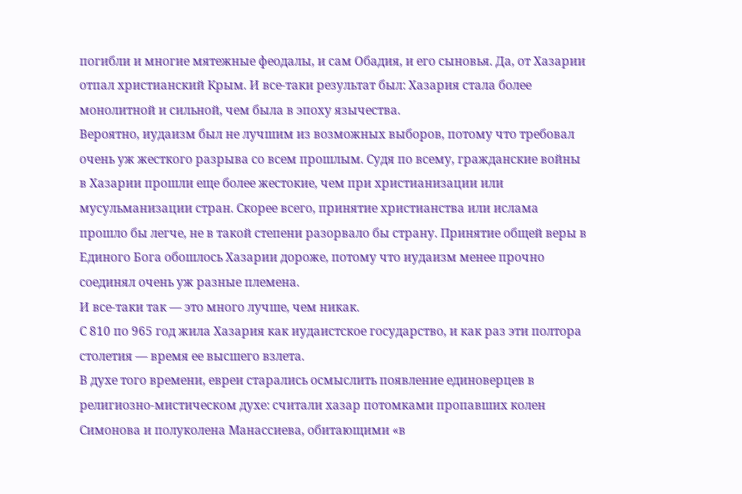погибли и многие мятежные феодалы, и сам Обадия, и его сыновья. Да, от Хазарии отпал христианский Крым. И все-таки результат был: Хазария стала более монолитной и сильной, чем была в эпоху язычества.
Вероятно, иудаизм был не лучшим из возможных выборов, потому что требовал очень уж жесткого разрыва со всем прошлым. Судя по всему, гражданские войны в Хазарии прошли еще более жестокие, чем при христианизации или мусульманизации стран. Скорее всего, принятие христианства или ислама прошло бы легче, не в такой степени разорвало бы страну. Принятие общей веры в Единого Бога обошлось Хазарии дороже, потому что иудаизм менее прочно соединял очень уж разные племена.
И все-таки так — это много лучше, чем никак.
С 810 по 965 год жила Хазария как иудаистское государство, и как раз эти полтора столетия — время ее высшего взлета.
В духе того времени, евреи старались осмыслить появление единоверцев в религиозно-мистическом духе: считали хазар потомками пропавших колен Симонова и полуколена Манассиева, обитающими «в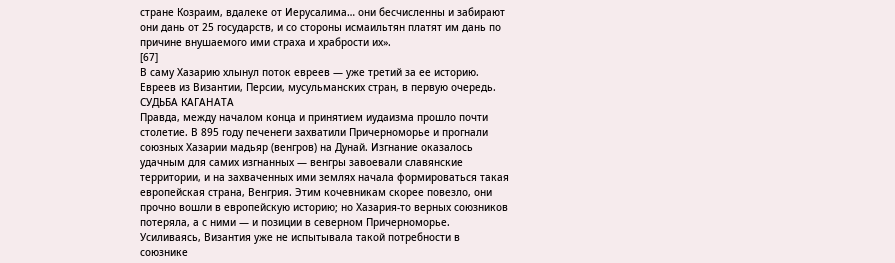стране Козраим, вдалеке от Иерусалима… они бесчисленны и забирают они дань от 25 государств, и со стороны исмаильтян платят им дань по причине внушаемого ими страха и храбрости их».
[67]
В саму Хазарию хлынул поток евреев — уже третий за ее историю. Евреев из Византии, Персии, мусульманских стран, в первую очередь.
СУДЬБА КАГАНАТА
Правда, между началом конца и принятием иудаизма прошло почти столетие. В 895 году печенеги захватили Причерноморье и прогнали союзных Хазарии мадьяр (венгров) на Дунай. Изгнание оказалось удачным для самих изгнанных — венгры завоевали славянские территории, и на захваченных ими землях начала формироваться такая европейская страна, Венгрия. Этим кочевникам скорее повезло, они прочно вошли в европейскую историю; но Хазария-то верных союзников потеряла, а с ними — и позиции в северном Причерноморье.
Усиливаясь, Византия уже не испытывала такой потребности в союзнике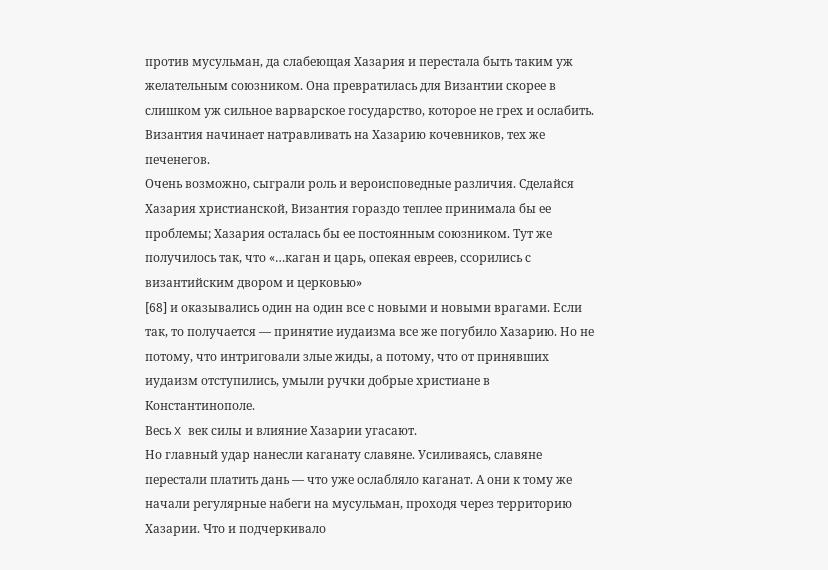против мусульман, да слабеющая Хазария и перестала быть таким уж желательным союзником. Она превратилась для Византии скорее в слишком уж сильное варварское государство, которое не грех и ослабить. Византия начинает натравливать на Хазарию кочевников, тех же печенегов.
Очень возможно, сыграли роль и вероисповедные различия. Сделайся Хазария христианской, Византия гораздо теплее принимала бы ее проблемы; Хазария осталась бы ее постоянным союзником. Тут же получилось так, что «…каган и царь, опекая евреев, ссорились с византийским двором и церковью»
[68] и оказывались один на один все с новыми и новыми врагами. Если так, то получается — принятие иудаизма все же погубило Хазарию. Но не потому, что интриговали злые жиды, а потому, что от принявших иудаизм отступились, умыли ручки добрые христиане в Константинополе.
Весь X век силы и влияние Хазарии угасают.
Но главный удар нанесли каганату славяне. Усиливаясь, славяне перестали платить дань — что уже ослабляло каганат. А они к тому же начали регулярные набеги на мусульман, проходя через территорию Хазарии. Что и подчеркивало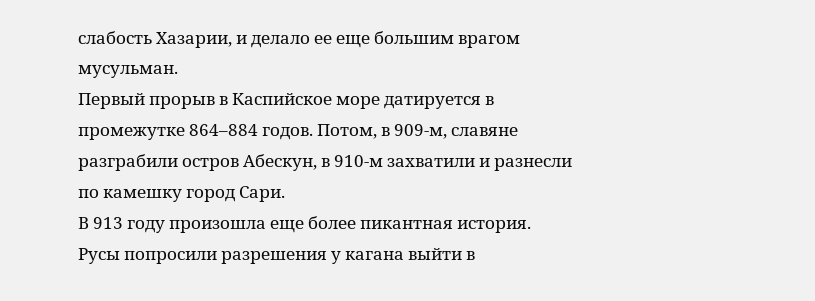слабость Хазарии, и делало ее еще большим врагом мусульман.
Первый прорыв в Каспийское море датируется в промежутке 864–884 годов. Потом, в 909-м, славяне разграбили остров Абескун, в 910-м захватили и разнесли по камешку город Сари.
В 913 году произошла еще более пикантная история. Русы попросили разрешения у кагана выйти в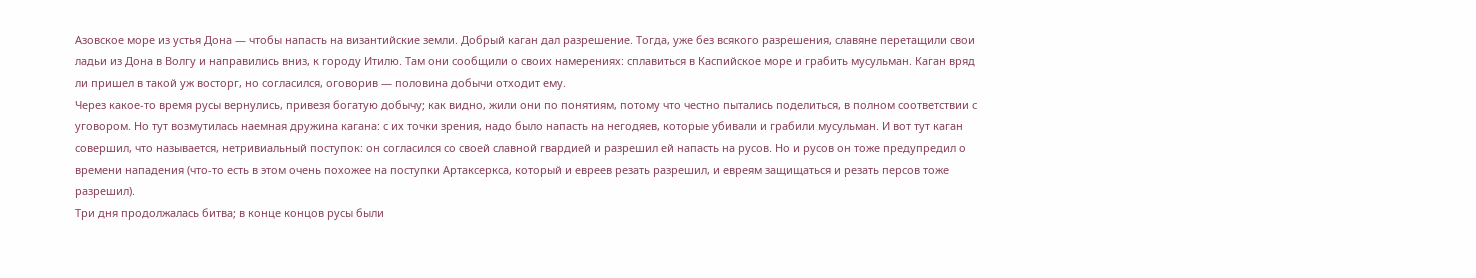Азовское море из устья Дона — чтобы напасть на византийские земли. Добрый каган дал разрешение. Тогда, уже без всякого разрешения, славяне перетащили свои ладьи из Дона в Волгу и направились вниз, к городу Итилю. Там они сообщили о своих намерениях: сплавиться в Каспийское море и грабить мусульман. Каган вряд ли пришел в такой уж восторг, но согласился, оговорив — половина добычи отходит ему.
Через какое-то время русы вернулись, привезя богатую добычу; как видно, жили они по понятиям, потому что честно пытались поделиться, в полном соответствии с уговором. Но тут возмутилась наемная дружина кагана: с их точки зрения, надо было напасть на негодяев, которые убивали и грабили мусульман. И вот тут каган совершил, что называется, нетривиальный поступок: он согласился со своей славной гвардией и разрешил ей напасть на русов. Но и русов он тоже предупредил о времени нападения (что-то есть в этом очень похожее на поступки Артаксеркса, который и евреев резать разрешил, и евреям защищаться и резать персов тоже разрешил).
Три дня продолжалась битва; в конце концов русы были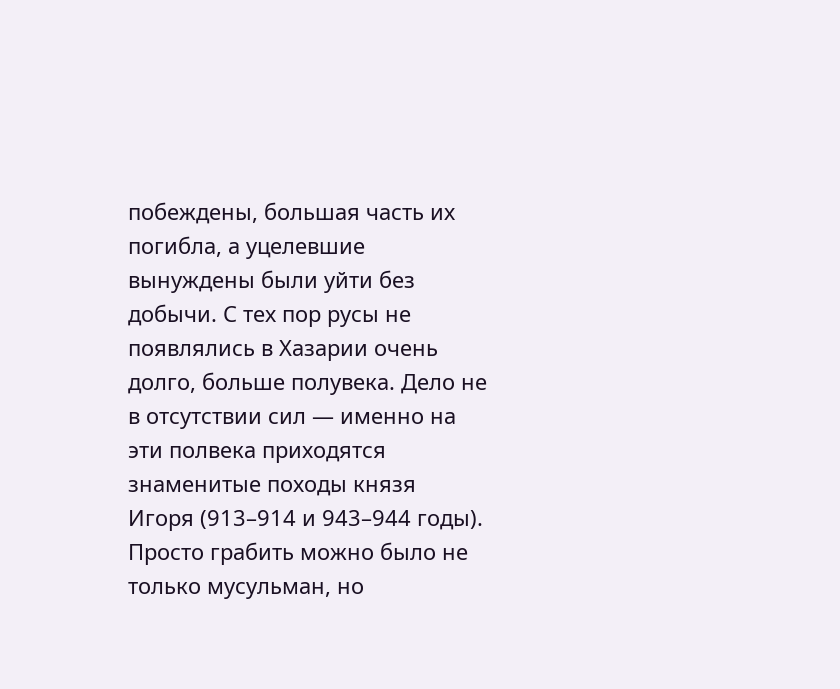побеждены, большая часть их погибла, а уцелевшие вынуждены были уйти без добычи. С тех пор русы не появлялись в Хазарии очень долго, больше полувека. Дело не в отсутствии сил — именно на эти полвека приходятся знаменитые походы князя Игоря (913–914 и 943–944 годы). Просто грабить можно было не только мусульман, но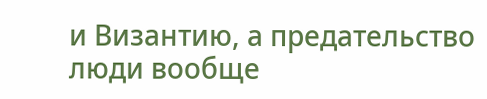и Византию, а предательство люди вообще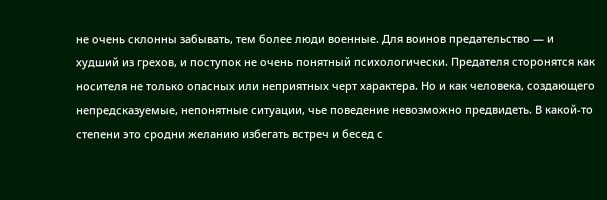не очень склонны забывать, тем более люди военные. Для воинов предательство — и худший из грехов, и поступок не очень понятный психологически. Предателя сторонятся как носителя не только опасных или неприятных черт характера. Но и как человека, создающего непредсказуемые, непонятные ситуации, чье поведение невозможно предвидеть. В какой-то степени это сродни желанию избегать встреч и бесед с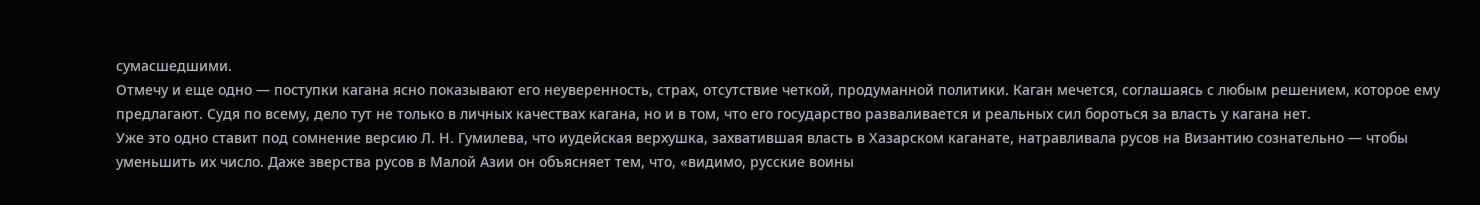сумасшедшими.
Отмечу и еще одно — поступки кагана ясно показывают его неуверенность, страх, отсутствие четкой, продуманной политики. Каган мечется, соглашаясь с любым решением, которое ему предлагают. Судя по всему, дело тут не только в личных качествах кагана, но и в том, что его государство разваливается и реальных сил бороться за власть у кагана нет.
Уже это одно ставит под сомнение версию Л. Н. Гумилева, что иудейская верхушка, захватившая власть в Хазарском каганате, натравливала русов на Византию сознательно — чтобы уменьшить их число. Даже зверства русов в Малой Азии он объясняет тем, что, «видимо, русские воины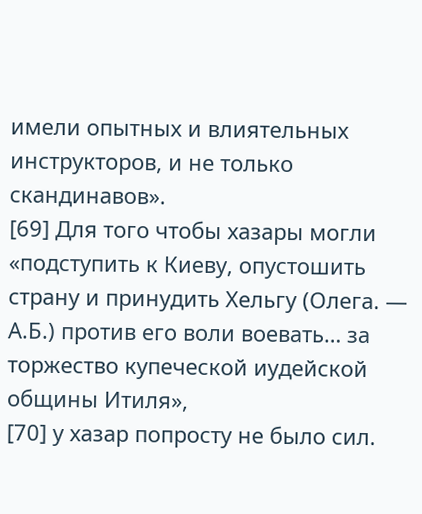имели опытных и влиятельных инструкторов, и не только скандинавов».
[69] Для того чтобы хазары могли «подступить к Киеву, опустошить страну и принудить Хельгу (Олега. — А.Б.) против его воли воевать… за торжество купеческой иудейской общины Итиля»,
[70] у хазар попросту не было сил.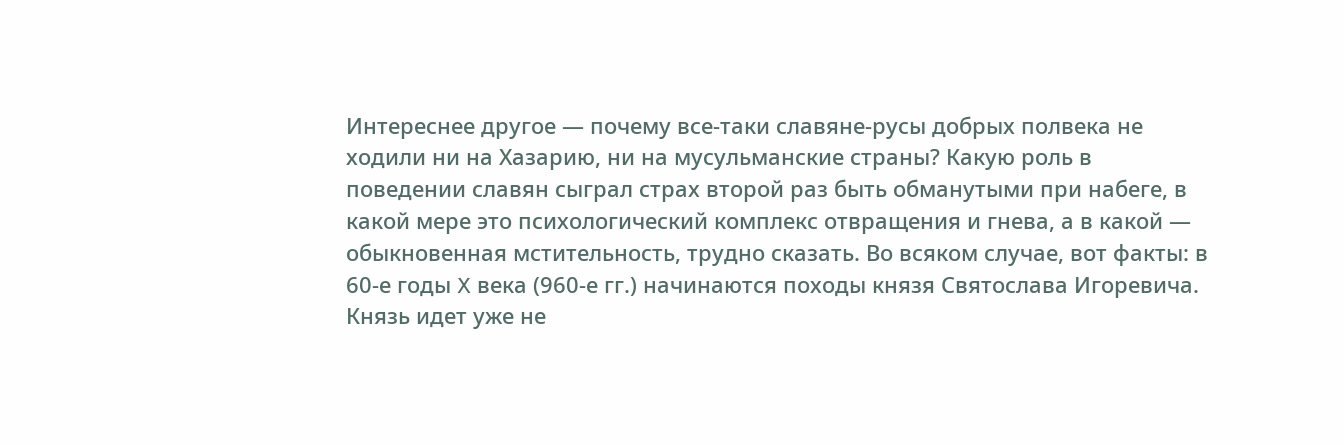Интереснее другое — почему все-таки славяне-русы добрых полвека не ходили ни на Хазарию, ни на мусульманские страны? Какую роль в поведении славян сыграл страх второй раз быть обманутыми при набеге, в какой мере это психологический комплекс отвращения и гнева, а в какой — обыкновенная мстительность, трудно сказать. Во всяком случае, вот факты: в 60-е годы X века (960-е гг.) начинаются походы князя Святослава Игоревича. Князь идет уже не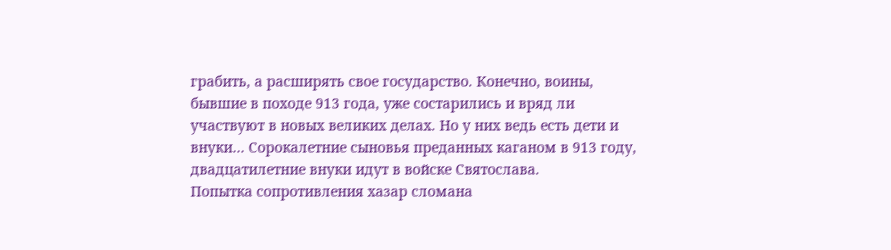грабить, а расширять свое государство. Конечно, воины, бывшие в походе 913 года, уже состарились и вряд ли участвуют в новых великих делах. Но у них ведь есть дети и внуки… Сорокалетние сыновья преданных каганом в 913 году, двадцатилетние внуки идут в войске Святослава.
Попытка сопротивления хазар сломана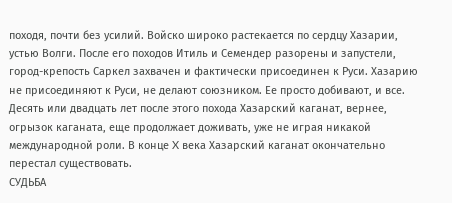походя, почти без усилий. Войско широко растекается по сердцу Хазарии, устью Волги. После его походов Итиль и Семендер разорены и запустели, город-крепость Саркел захвачен и фактически присоединен к Руси. Хазарию не присоединяют к Руси, не делают союзником. Ее просто добивают, и все.
Десять или двадцать лет после этого похода Хазарский каганат, вернее, огрызок каганата, еще продолжает доживать, уже не играя никакой международной роли. В конце X века Хазарский каганат окончательно перестал существовать.
СУДЬБА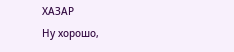ХАЗАР
Ну хорошо,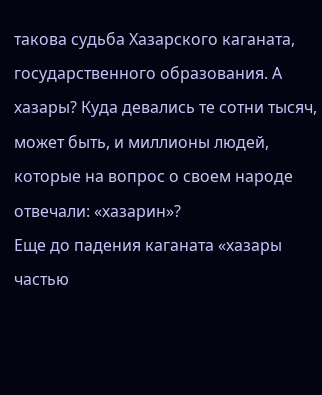такова судьба Хазарского каганата, государственного образования. А хазары? Куда девались те сотни тысяч, может быть, и миллионы людей, которые на вопрос о своем народе отвечали: «хазарин»?
Еще до падения каганата «хазары частью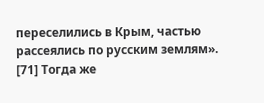переселились в Крым, частью рассеялись по русским землям».
[71] Тогда же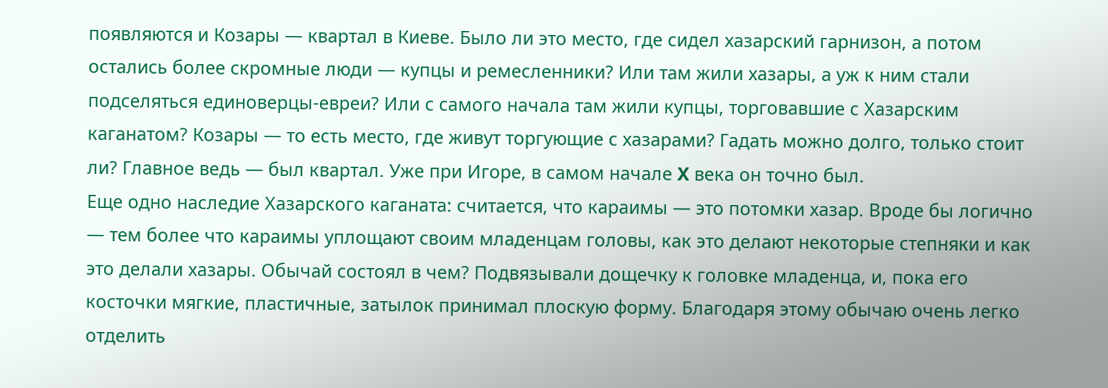появляются и Козары — квартал в Киеве. Было ли это место, где сидел хазарский гарнизон, а потом остались более скромные люди — купцы и ремесленники? Или там жили хазары, а уж к ним стали подселяться единоверцы-евреи? Или с самого начала там жили купцы, торговавшие с Хазарским каганатом? Козары — то есть место, где живут торгующие с хазарами? Гадать можно долго, только стоит ли? Главное ведь — был квартал. Уже при Игоре, в самом начале X века он точно был.
Еще одно наследие Хазарского каганата: считается, что караимы — это потомки хазар. Вроде бы логично — тем более что караимы уплощают своим младенцам головы, как это делают некоторые степняки и как это делали хазары. Обычай состоял в чем? Подвязывали дощечку к головке младенца, и, пока его косточки мягкие, пластичные, затылок принимал плоскую форму. Благодаря этому обычаю очень легко отделить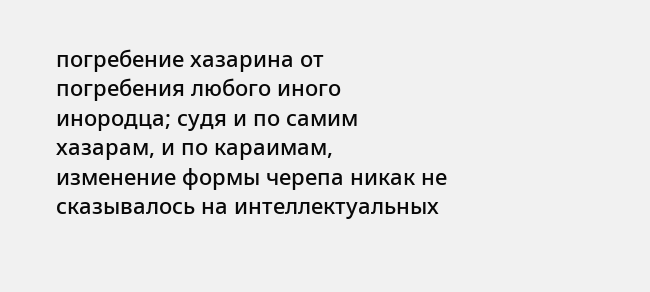погребение хазарина от погребения любого иного инородца; судя и по самим хазарам, и по караимам, изменение формы черепа никак не сказывалось на интеллектуальных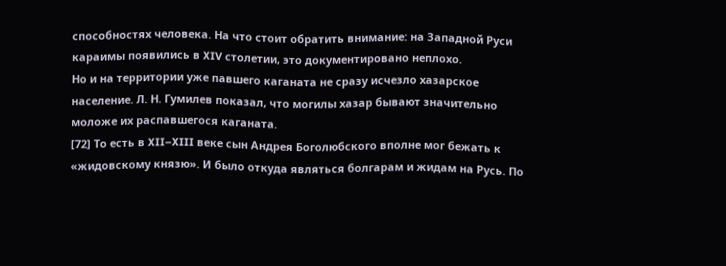способностях человека. На что стоит обратить внимание: на Западной Руси караимы появились в XIV столетии, это документировано неплохо.
Но и на территории уже павшего каганата не сразу исчезло хазарское население. Л. Н. Гумилев показал, что могилы хазар бывают значительно моложе их распавшегося каганата.
[72] То есть в XII–XIII веке сын Андрея Боголюбского вполне мог бежать к «жидовскому князю». И было откуда являться болгарам и жидам на Русь. По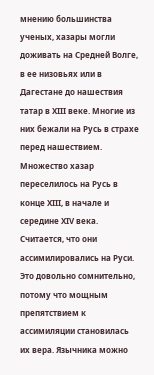мнению большинства ученых, хазары могли доживать на Средней Волге, в ее низовьях или в Дагестане до нашествия татар в XIII веке. Многие из них бежали на Русь в страхе перед нашествием. Множество хазар переселилось на Русь в конце XIII, в начале и середине XIV века.
Считается, что они ассимилировались на Руси. Это довольно сомнительно, потому что мощным препятствием к ассимиляции становилась их вера. Язычника можно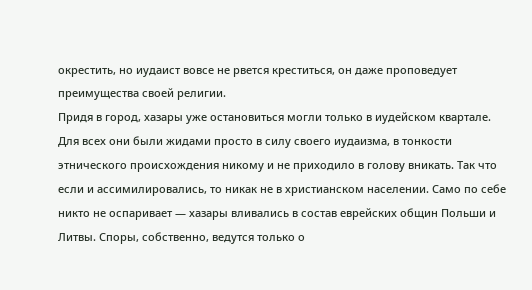окрестить, но иудаист вовсе не рвется креститься, он даже проповедует преимущества своей религии.
Придя в город, хазары уже остановиться могли только в иудейском квартале. Для всех они были жидами просто в силу своего иудаизма, в тонкости этнического происхождения никому и не приходило в голову вникать. Так что если и ассимилировались, то никак не в христианском населении. Само по себе никто не оспаривает — хазары вливались в состав еврейских общин Польши и Литвы. Споры, собственно, ведутся только о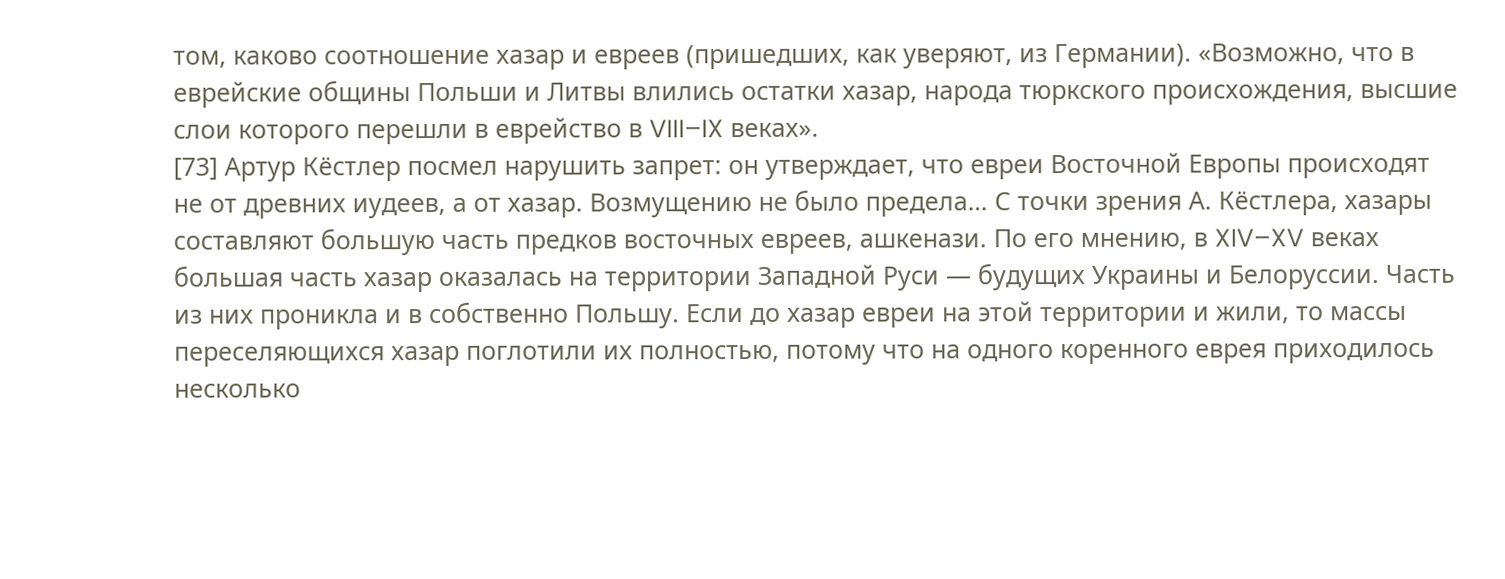том, каково соотношение хазар и евреев (пришедших, как уверяют, из Германии). «Возможно, что в еврейские общины Польши и Литвы влились остатки хазар, народа тюркского происхождения, высшие слои которого перешли в еврейство в VIII–IX веках».
[73] Артур Кёстлер посмел нарушить запрет: он утверждает, что евреи Восточной Европы происходят не от древних иудеев, а от хазар. Возмущению не было предела… С точки зрения А. Кёстлера, хазары составляют большую часть предков восточных евреев, ашкенази. По его мнению, в XIV–XV веках большая часть хазар оказалась на территории Западной Руси — будущих Украины и Белоруссии. Часть из них проникла и в собственно Польшу. Если до хазар евреи на этой территории и жили, то массы переселяющихся хазар поглотили их полностью, потому что на одного коренного еврея приходилось несколько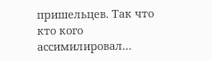пришельцев. Так что кто кого ассимилировал…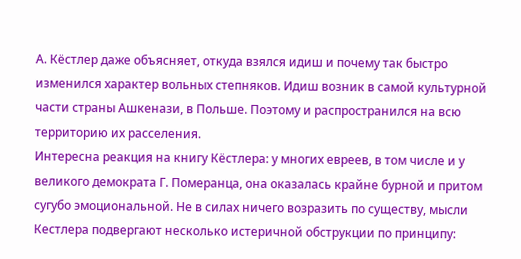А. Кёстлер даже объясняет, откуда взялся идиш и почему так быстро изменился характер вольных степняков. Идиш возник в самой культурной части страны Ашкенази, в Польше. Поэтому и распространился на всю территорию их расселения.
Интересна реакция на книгу Кёстлера: у многих евреев, в том числе и у великого демократа Г. Померанца, она оказалась крайне бурной и притом сугубо эмоциональной. Не в силах ничего возразить по существу, мысли Кестлера подвергают несколько истеричной обструкции по принципу: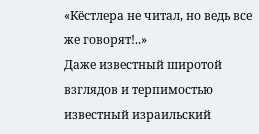«Кёстлера не читал, но ведь все же говорят!..»
Даже известный широтой взглядов и терпимостью известный израильский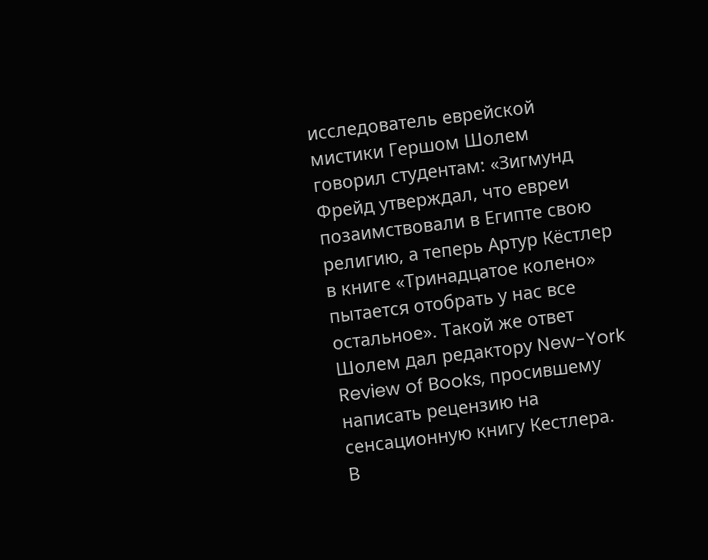исследователь еврейской мистики Гершом Шолем говорил студентам: «Зигмунд Фрейд утверждал, что евреи позаимствовали в Египте свою религию, а теперь Артур Кёстлер в книге «Тринадцатое колено» пытается отобрать у нас все остальное». Такой же ответ Шолем дал редактору New-York Review of Books, просившему написать рецензию на сенсационную книгу Кестлера.
В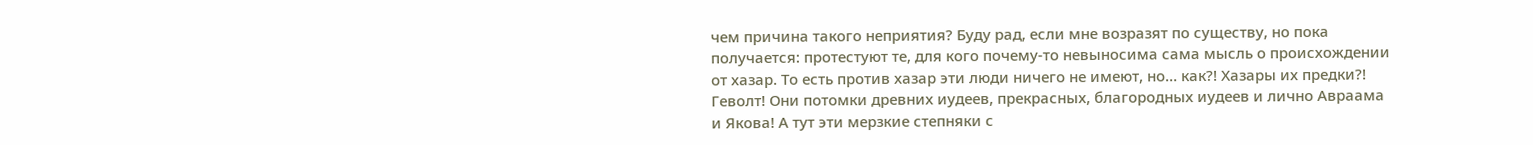чем причина такого неприятия? Буду рад, если мне возразят по существу, но пока получается: протестуют те, для кого почему-то невыносима сама мысль о происхождении от хазар. То есть против хазар эти люди ничего не имеют, но… как?! Хазары их предки?! Геволт! Они потомки древних иудеев, прекрасных, благородных иудеев и лично Авраама и Якова! А тут эти мерзкие степняки с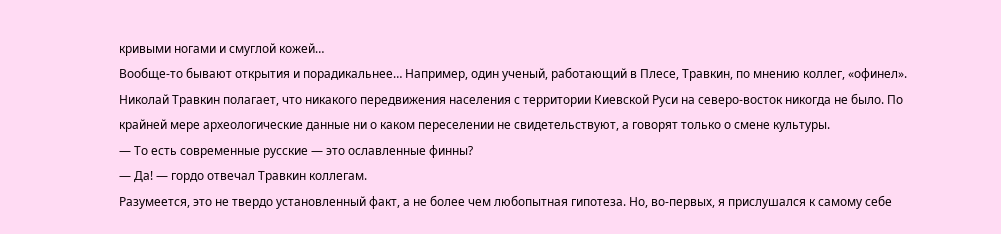кривыми ногами и смуглой кожей…
Вообще-то бывают открытия и порадикальнее… Например, один ученый, работающий в Плесе, Травкин, по мнению коллег, «офинел». Николай Травкин полагает, что никакого передвижения населения с территории Киевской Руси на северо-восток никогда не было. По крайней мере археологические данные ни о каком переселении не свидетельствуют, а говорят только о смене культуры.
— То есть современные русские — это ославленные финны?
— Да! — гордо отвечал Травкин коллегам.
Разумеется, это не твердо установленный факт, а не более чем любопытная гипотеза. Но, во-первых, я прислушался к самому себе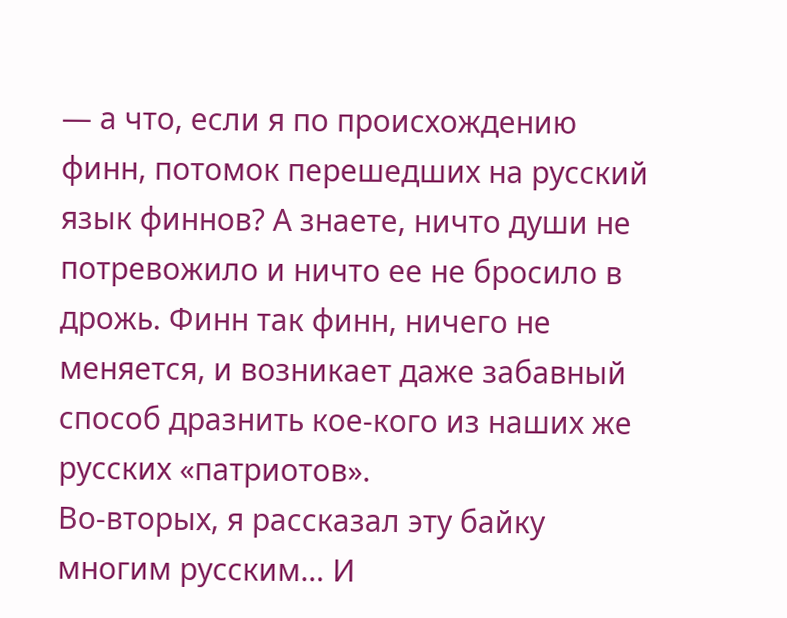— а что, если я по происхождению финн, потомок перешедших на русский язык финнов? А знаете, ничто души не потревожило и ничто ее не бросило в дрожь. Финн так финн, ничего не меняется, и возникает даже забавный способ дразнить кое-кого из наших же русских «патриотов».
Во-вторых, я рассказал эту байку многим русским… И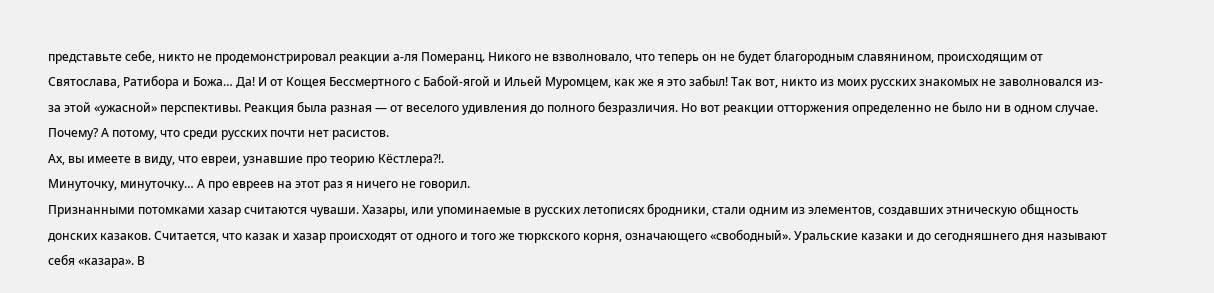представьте себе, никто не продемонстрировал реакции а-ля Померанц. Никого не взволновало, что теперь он не будет благородным славянином, происходящим от Святослава, Ратибора и Божа… Да! И от Кощея Бессмертного с Бабой-ягой и Ильей Муромцем, как же я это забыл! Так вот, никто из моих русских знакомых не заволновался из-за этой «ужасной» перспективы. Реакция была разная — от веселого удивления до полного безразличия. Но вот реакции отторжения определенно не было ни в одном случае.
Почему? А потому, что среди русских почти нет расистов.
Ах, вы имеете в виду, что евреи, узнавшие про теорию Кёстлера?!.
Минуточку, минуточку… А про евреев на этот раз я ничего не говорил.
Признанными потомками хазар считаются чуваши. Хазары, или упоминаемые в русских летописях бродники, стали одним из элементов, создавших этническую общность донских казаков. Считается, что казак и хазар происходят от одного и того же тюркского корня, означающего «свободный». Уральские казаки и до сегодняшнего дня называют себя «казара». В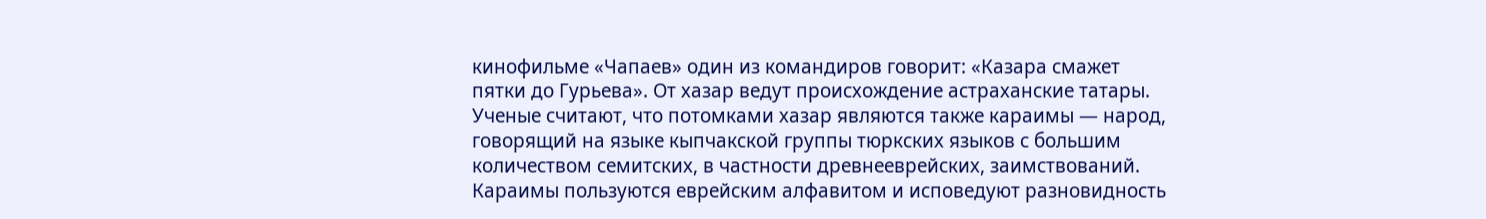кинофильме «Чапаев» один из командиров говорит: «Казара смажет пятки до Гурьева». От хазар ведут происхождение астраханские татары.
Ученые считают, что потомками хазар являются также караимы — народ, говорящий на языке кыпчакской группы тюркских языков с большим количеством семитских, в частности древнееврейских, заимствований. Караимы пользуются еврейским алфавитом и исповедуют разновидность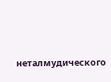неталмудического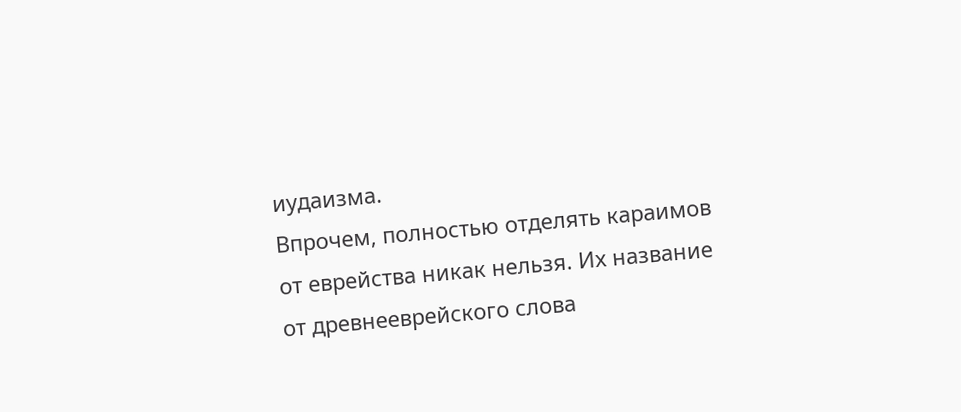иудаизма.
Впрочем, полностью отделять караимов от еврейства никак нельзя. Их название от древнееврейского слова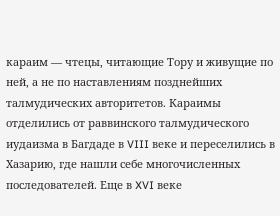караим — чтецы, читающие Тору и живущие по ней, а не по наставлениям позднейших талмудических авторитетов. Караимы отделились от раввинского талмудического иудаизма в Багдаде в VIII веке и переселились в Хазарию, где нашли себе многочисленных последователей. Еще в XVI веке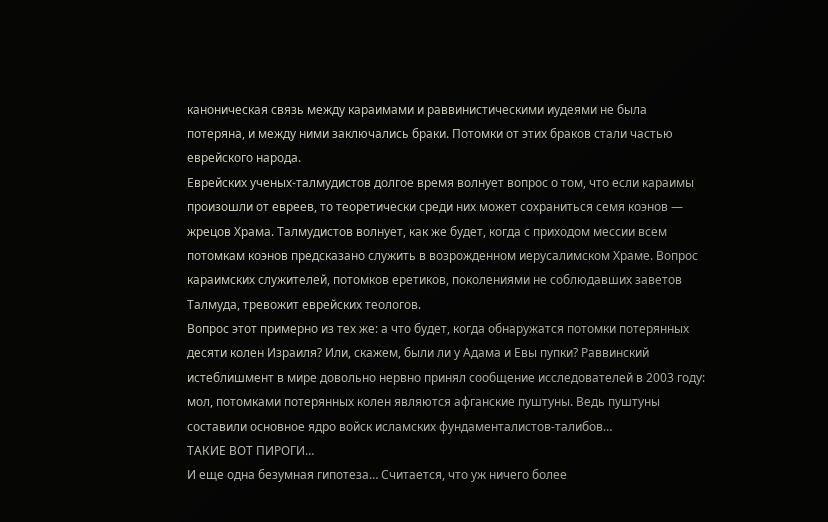каноническая связь между караимами и раввинистическими иудеями не была потеряна, и между ними заключались браки. Потомки от этих браков стали частью еврейского народа.
Еврейских ученых-талмудистов долгое время волнует вопрос о том, что если караимы произошли от евреев, то теоретически среди них может сохраниться семя коэнов — жрецов Храма. Талмудистов волнует, как же будет, когда с приходом мессии всем потомкам коэнов предсказано служить в возрожденном иерусалимском Храме. Вопрос караимских служителей, потомков еретиков, поколениями не соблюдавших заветов Талмуда, тревожит еврейских теологов.
Вопрос этот примерно из тех же: а что будет, когда обнаружатся потомки потерянных десяти колен Израиля? Или, скажем, были ли у Адама и Евы пупки? Раввинский истеблишмент в мире довольно нервно принял сообщение исследователей в 2003 году: мол, потомками потерянных колен являются афганские пуштуны. Ведь пуштуны составили основное ядро войск исламских фундаменталистов-талибов…
ТАКИЕ ВОТ ПИРОГИ…
И еще одна безумная гипотеза… Считается, что уж ничего более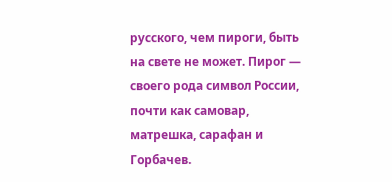русского, чем пироги, быть на свете не может. Пирог — своего рода символ России, почти как самовар, матрешка, сарафан и Горбачев.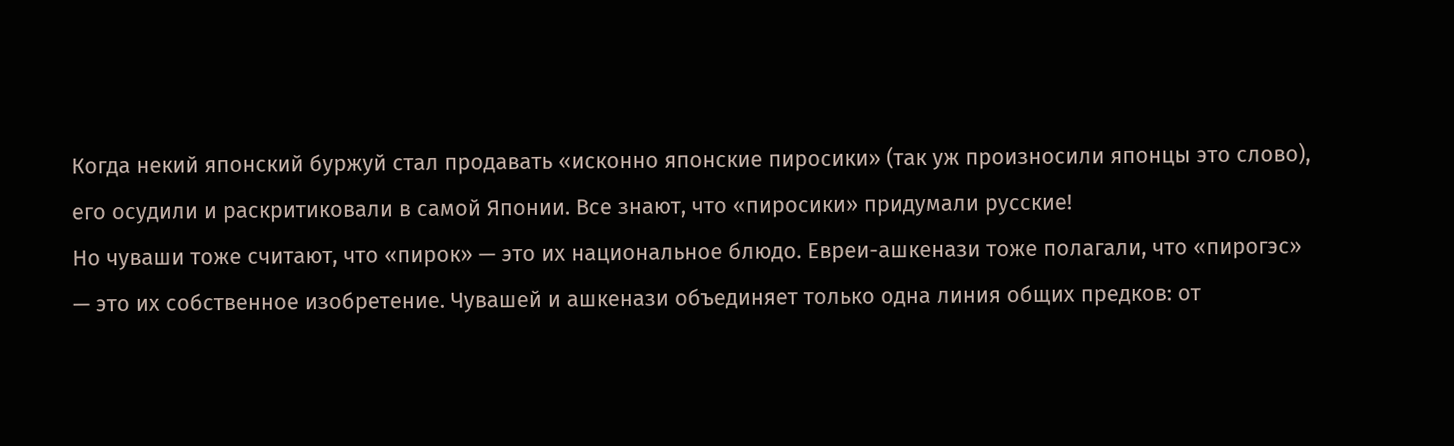Когда некий японский буржуй стал продавать «исконно японские пиросики» (так уж произносили японцы это слово), его осудили и раскритиковали в самой Японии. Все знают, что «пиросики» придумали русские!
Но чуваши тоже считают, что «пирок» — это их национальное блюдо. Евреи-ашкенази тоже полагали, что «пирогэс» — это их собственное изобретение. Чувашей и ашкенази объединяет только одна линия общих предков: от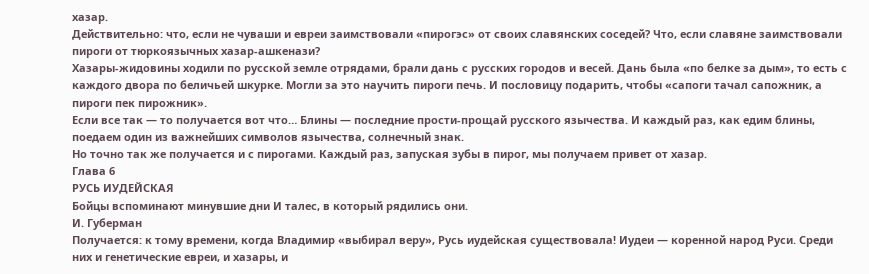хазар.
Действительно: что, если не чуваши и евреи заимствовали «пирогэс» от своих славянских соседей? Что, если славяне заимствовали пироги от тюркоязычных хазар-ашкенази?
Хазары-жидовины ходили по русской земле отрядами, брали дань с русских городов и весей. Дань была «по белке за дым», то есть с каждого двора по беличьей шкурке. Могли за это научить пироги печь. И пословицу подарить, чтобы «сапоги тачал сапожник, а пироги пек пирожник».
Если все так — то получается вот что… Блины — последние прости-прощай русского язычества. И каждый раз, как едим блины, поедаем один из важнейших символов язычества, солнечный знак.
Но точно так же получается и с пирогами. Каждый раз, запуская зубы в пирог, мы получаем привет от хазар.
Глава 6
РУСЬ ИУДЕЙСКАЯ
Бойцы вспоминают минувшие дни И талес, в который рядились они.
И. Губерман
Получается: к тому времени, когда Владимир «выбирал веру», Русь иудейская существовала! Иудеи — коренной народ Руси. Среди них и генетические евреи, и хазары, и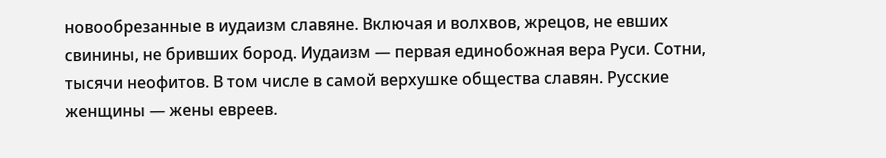новообрезанные в иудаизм славяне. Включая и волхвов, жрецов, не евших свинины, не бривших бород. Иудаизм — первая единобожная вера Руси. Сотни, тысячи неофитов. В том числе в самой верхушке общества славян. Русские женщины — жены евреев.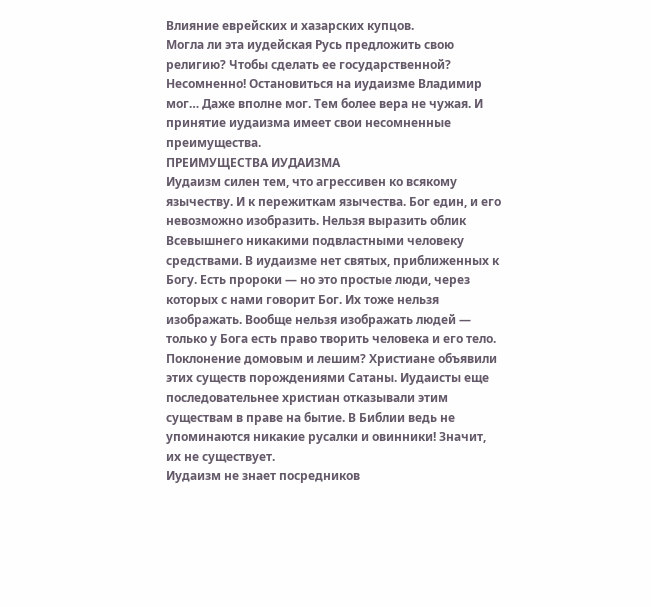Влияние еврейских и хазарских купцов.
Могла ли эта иудейская Русь предложить свою религию? Чтобы сделать ее государственной? Несомненно! Остановиться на иудаизме Владимир мог… Даже вполне мог. Тем более вера не чужая. И принятие иудаизма имеет свои несомненные преимущества.
ПРЕИМУЩЕСТВА ИУДАИЗМА
Иудаизм силен тем, что агрессивен ко всякому язычеству. И к пережиткам язычества. Бог един, и его невозможно изобразить. Нельзя выразить облик Всевышнего никакими подвластными человеку средствами. В иудаизме нет святых, приближенных к Богу. Есть пророки — но это простые люди, через которых с нами говорит Бог. Их тоже нельзя изображать. Вообще нельзя изображать людей — только у Бога есть право творить человека и его тело.
Поклонение домовым и лешим? Христиане объявили этих существ порождениями Сатаны. Иудаисты еще последовательнее христиан отказывали этим существам в праве на бытие. В Библии ведь не упоминаются никакие русалки и овинники! Значит, их не существует.
Иудаизм не знает посредников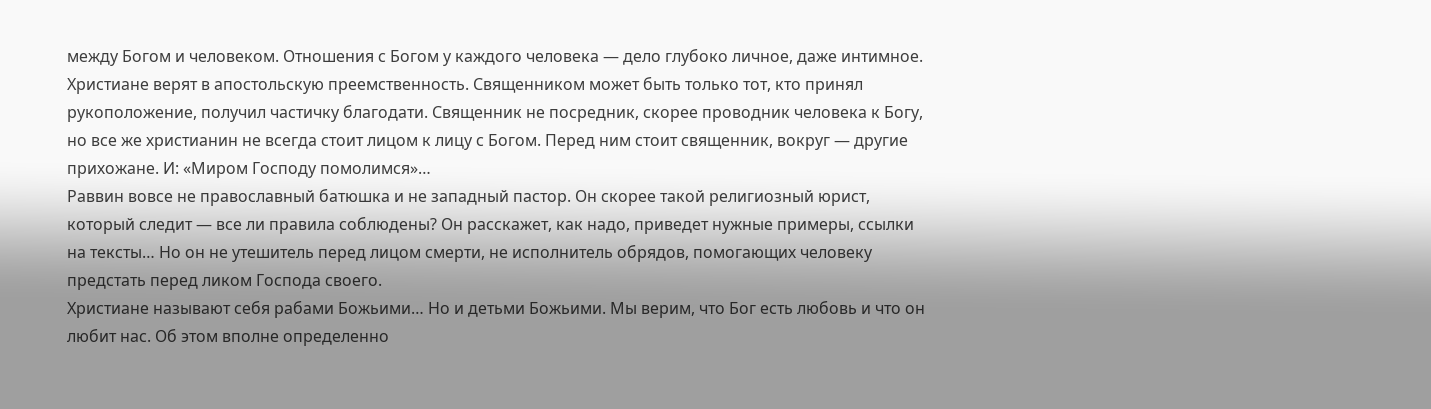между Богом и человеком. Отношения с Богом у каждого человека — дело глубоко личное, даже интимное. Христиане верят в апостольскую преемственность. Священником может быть только тот, кто принял рукоположение, получил частичку благодати. Священник не посредник, скорее проводник человека к Богу, но все же христианин не всегда стоит лицом к лицу с Богом. Перед ним стоит священник, вокруг — другие прихожане. И: «Миром Господу помолимся»…
Раввин вовсе не православный батюшка и не западный пастор. Он скорее такой религиозный юрист, который следит — все ли правила соблюдены? Он расскажет, как надо, приведет нужные примеры, ссылки на тексты… Но он не утешитель перед лицом смерти, не исполнитель обрядов, помогающих человеку предстать перед ликом Господа своего.
Христиане называют себя рабами Божьими… Но и детьми Божьими. Мы верим, что Бог есть любовь и что он любит нас. Об этом вполне определенно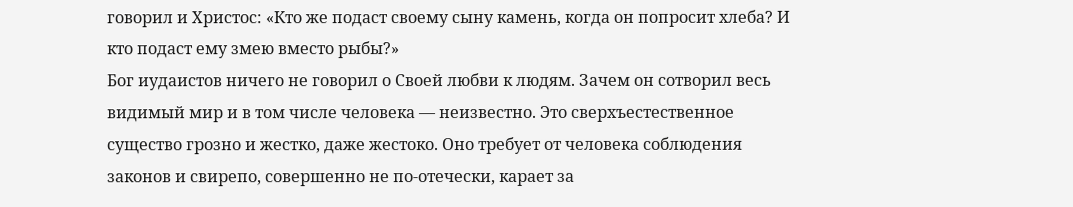говорил и Христос: «Кто же подаст своему сыну камень, когда он попросит хлеба? И кто подаст ему змею вместо рыбы?»
Бог иудаистов ничего не говорил о Своей любви к людям. Зачем он сотворил весь видимый мир и в том числе человека — неизвестно. Это сверхъестественное существо грозно и жестко, даже жестоко. Оно требует от человека соблюдения законов и свирепо, совершенно не по-отечески, карает за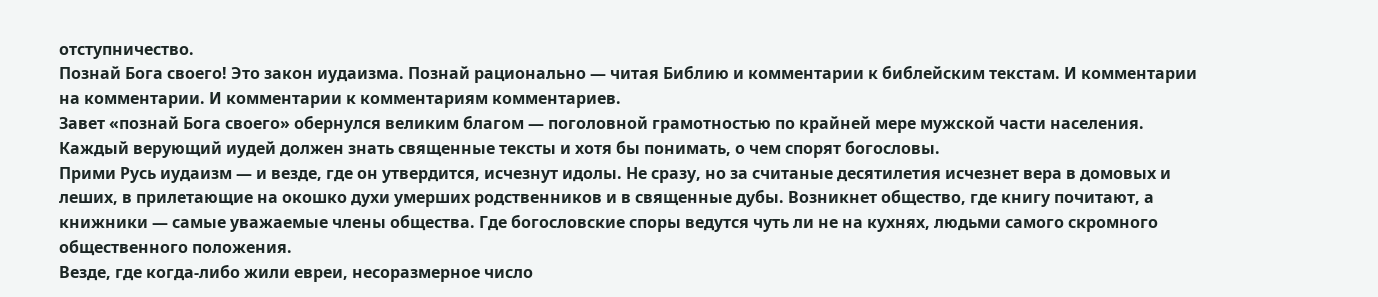отступничество.
Познай Бога своего! Это закон иудаизма. Познай рационально — читая Библию и комментарии к библейским текстам. И комментарии на комментарии. И комментарии к комментариям комментариев.
Завет «познай Бога своего» обернулся великим благом — поголовной грамотностью по крайней мере мужской части населения. Каждый верующий иудей должен знать священные тексты и хотя бы понимать, о чем спорят богословы.
Прими Русь иудаизм — и везде, где он утвердится, исчезнут идолы. Не сразу, но за считаные десятилетия исчезнет вера в домовых и леших, в прилетающие на окошко духи умерших родственников и в священные дубы. Возникнет общество, где книгу почитают, а книжники — самые уважаемые члены общества. Где богословские споры ведутся чуть ли не на кухнях, людьми самого скромного общественного положения.
Везде, где когда-либо жили евреи, несоразмерное число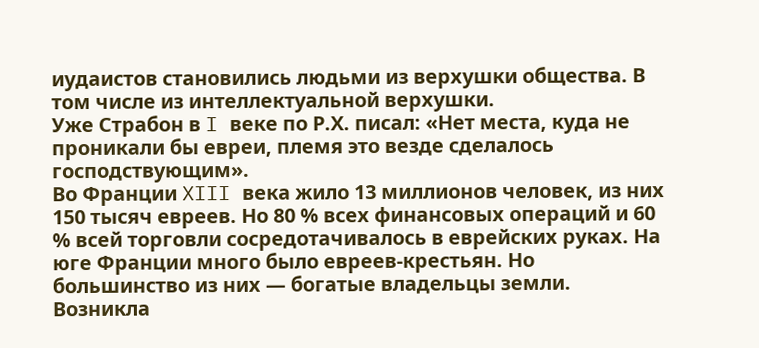иудаистов становились людьми из верхушки общества. В том числе из интеллектуальной верхушки.
Уже Страбон в I веке по Р.Х. писал: «Нет места, куда не проникали бы евреи, племя это везде сделалось господствующим».
Во Франции XIII века жило 13 миллионов человек, из них 150 тысяч евреев. Но 80 % всех финансовых операций и 60 % всей торговли сосредотачивалось в еврейских руках. На юге Франции много было евреев-крестьян. Но большинство из них — богатые владельцы земли. Возникла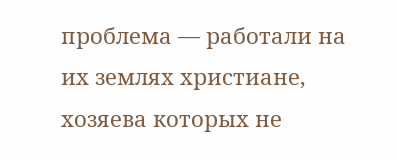проблема — работали на их землях христиане, хозяева которых не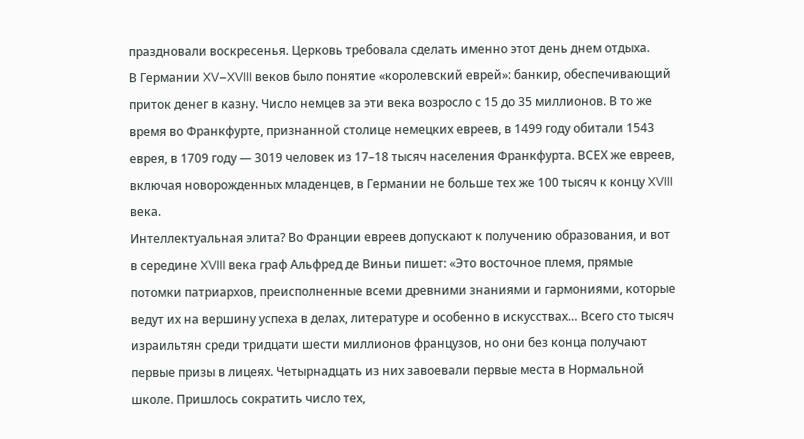праздновали воскресенья. Церковь требовала сделать именно этот день днем отдыха.
В Германии XV–XVIII веков было понятие «королевский еврей»: банкир, обеспечивающий приток денег в казну. Число немцев за эти века возросло с 15 до 35 миллионов. В то же время во Франкфурте, признанной столице немецких евреев, в 1499 году обитали 1543 еврея, в 1709 году — 3019 человек из 17–18 тысяч населения Франкфурта. ВСЕХ же евреев, включая новорожденных младенцев, в Германии не больше тех же 100 тысяч к концу XVIII века.
Интеллектуальная элита? Во Франции евреев допускают к получению образования, и вот в середине XVIII века граф Альфред де Виньи пишет: «Это восточное племя, прямые потомки патриархов, преисполненные всеми древними знаниями и гармониями, которые ведут их на вершину успеха в делах, литературе и особенно в искусствах… Всего сто тысяч израильтян среди тридцати шести миллионов французов, но они без конца получают первые призы в лицеях. Четырнадцать из них завоевали первые места в Нормальной школе. Пришлось сократить число тех,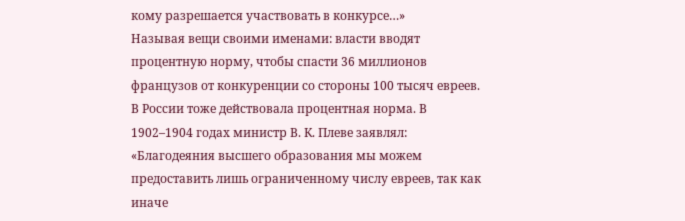кому разрешается участвовать в конкурсе…»
Называя вещи своими именами: власти вводят процентную норму, чтобы спасти 36 миллионов французов от конкуренции со стороны 100 тысяч евреев.
В России тоже действовала процентная норма. В 1902–1904 годах министр В. К. Плеве заявлял: «Благодеяния высшего образования мы можем предоставить лишь ограниченному числу евреев, так как иначе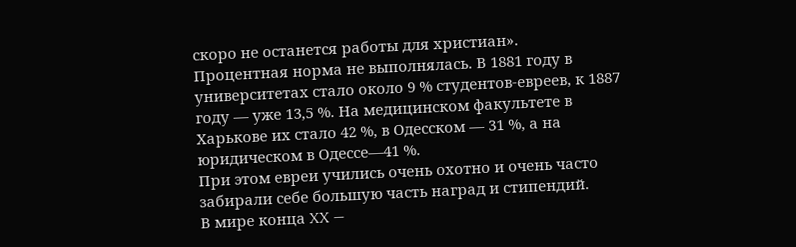скоро не останется работы для христиан».
Процентная норма не выполнялась. В 1881 году в университетах стало около 9 % студентов-евреев, к 1887 году — уже 13,5 %. На медицинском факультете в Харькове их стало 42 %, в Одесском — 31 %, а на юридическом в Одессе—41 %.
При этом евреи учились очень охотно и очень часто забирали себе большую часть наград и стипендий.
В мире конца XX —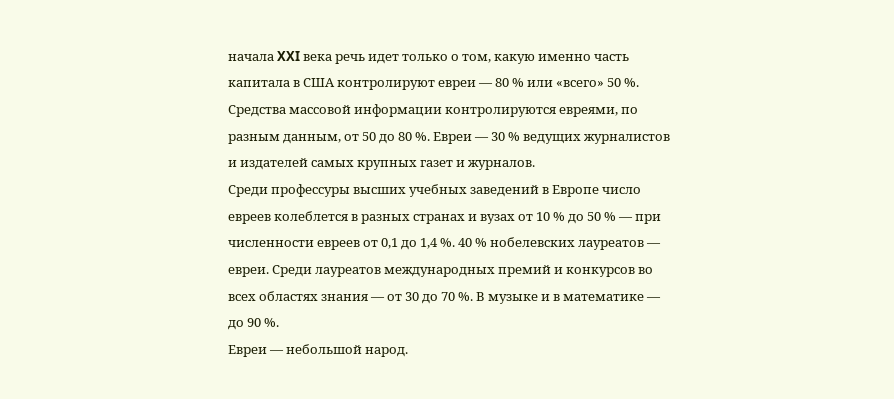начала XXI века речь идет только о том, какую именно часть капитала в США контролируют евреи — 80 % или «всего» 50 %. Средства массовой информации контролируются евреями, по разным данным, от 50 до 80 %. Евреи — 30 % ведущих журналистов и издателей самых крупных газет и журналов.
Среди профессуры высших учебных заведений в Европе число евреев колеблется в разных странах и вузах от 10 % до 50 % — при численности евреев от 0,1 до 1,4 %. 40 % нобелевских лауреатов — евреи. Среди лауреатов международных премий и конкурсов во всех областях знания — от 30 до 70 %. В музыке и в математике — до 90 %.
Евреи — небольшой народ.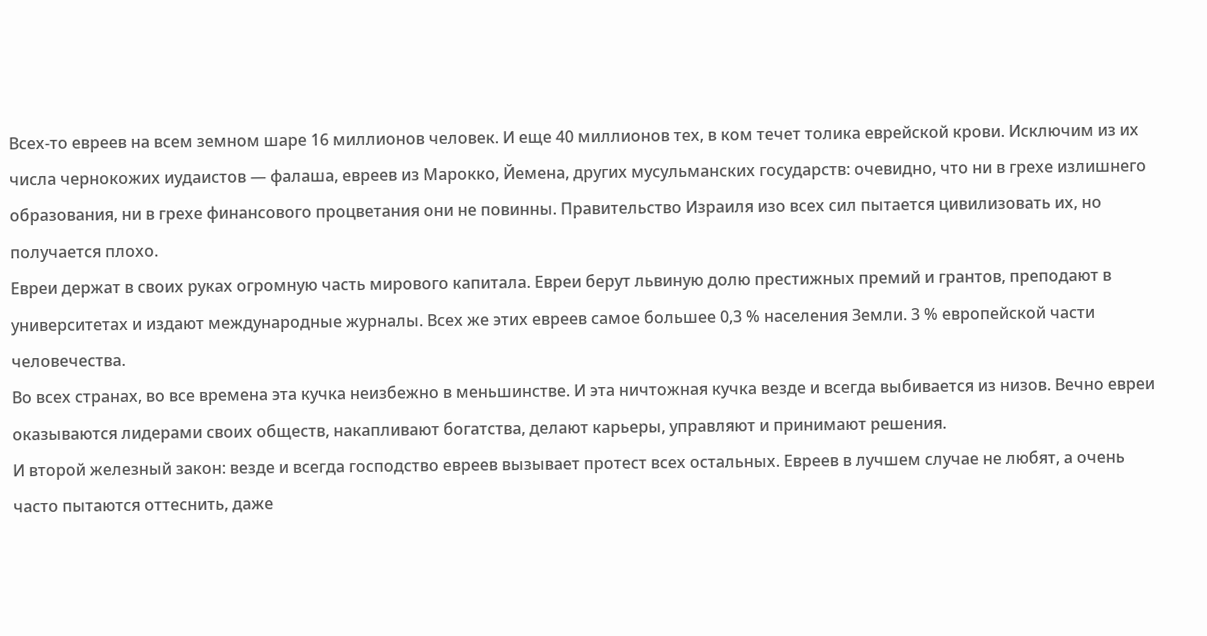Всех-то евреев на всем земном шаре 16 миллионов человек. И еще 40 миллионов тех, в ком течет толика еврейской крови. Исключим из их числа чернокожих иудаистов — фалаша, евреев из Марокко, Йемена, других мусульманских государств: очевидно, что ни в грехе излишнего образования, ни в грехе финансового процветания они не повинны. Правительство Израиля изо всех сил пытается цивилизовать их, но получается плохо.
Евреи держат в своих руках огромную часть мирового капитала. Евреи берут львиную долю престижных премий и грантов, преподают в университетах и издают международные журналы. Всех же этих евреев самое большее 0,3 % населения Земли. 3 % европейской части человечества.
Во всех странах, во все времена эта кучка неизбежно в меньшинстве. И эта ничтожная кучка везде и всегда выбивается из низов. Вечно евреи оказываются лидерами своих обществ, накапливают богатства, делают карьеры, управляют и принимают решения.
И второй железный закон: везде и всегда господство евреев вызывает протест всех остальных. Евреев в лучшем случае не любят, а очень часто пытаются оттеснить, даже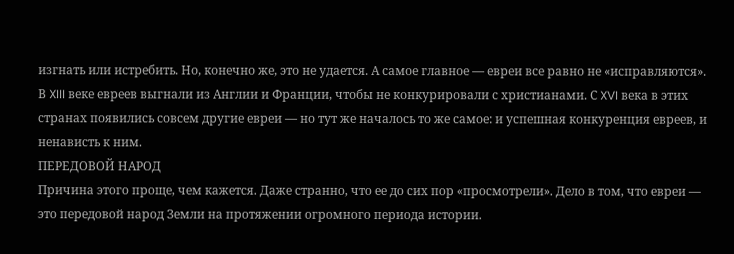изгнать или истребить. Но, конечно же, это не удается. А самое главное — евреи все равно не «исправляются».
В XIII веке евреев выгнали из Англии и Франции, чтобы не конкурировали с христианами. С XVI века в этих странах появились совсем другие евреи — но тут же началось то же самое: и успешная конкуренция евреев, и ненависть к ним.
ПЕРЕДОВОЙ НАРОД
Причина этого проще, чем кажется. Даже странно, что ее до сих пор «просмотрели». Дело в том, что евреи — это передовой народ Земли на протяжении огромного периода истории.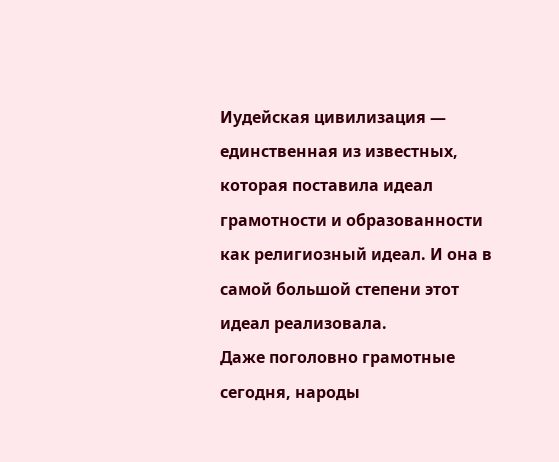Иудейская цивилизация — единственная из известных, которая поставила идеал грамотности и образованности как религиозный идеал. И она в самой большой степени этот идеал реализовала.
Даже поголовно грамотные сегодня, народы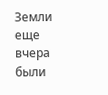Земли еще вчера были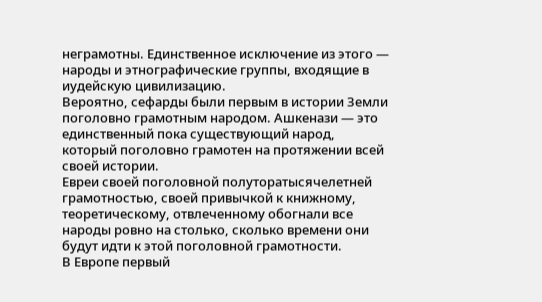неграмотны. Единственное исключение из этого — народы и этнографические группы, входящие в иудейскую цивилизацию.
Вероятно, сефарды были первым в истории Земли поголовно грамотным народом. Ашкенази — это единственный пока существующий народ, который поголовно грамотен на протяжении всей своей истории.
Евреи своей поголовной полуторатысячелетней грамотностью, своей привычкой к книжному, теоретическому, отвлеченному обогнали все народы ровно на столько, сколько времени они будут идти к этой поголовной грамотности.
В Европе первый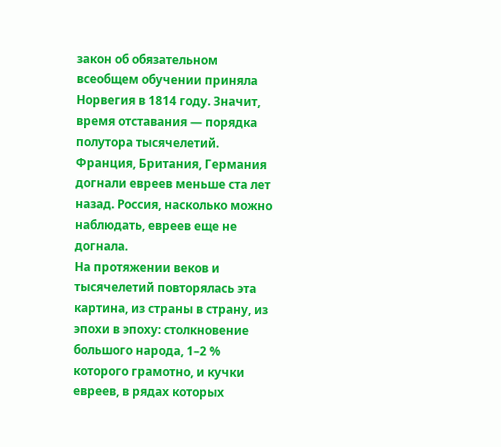закон об обязательном всеобщем обучении приняла Норвегия в 1814 году. Значит, время отставания — порядка полутора тысячелетий. Франция, Британия, Германия догнали евреев меньше ста лет назад. Россия, насколько можно наблюдать, евреев еще не догнала.
На протяжении веков и тысячелетий повторялась эта картина, из страны в страну, из эпохи в эпоху: столкновение большого народа, 1–2 % которого грамотно, и кучки евреев, в рядах которых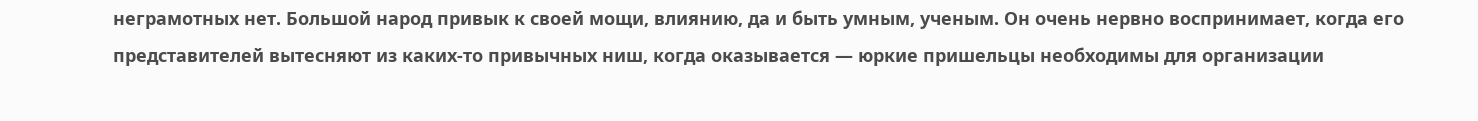неграмотных нет. Большой народ привык к своей мощи, влиянию, да и быть умным, ученым. Он очень нервно воспринимает, когда его представителей вытесняют из каких-то привычных ниш, когда оказывается — юркие пришельцы необходимы для организации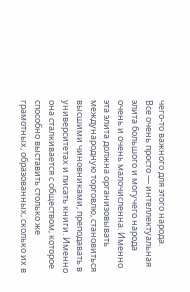чего-то важного для этого народа.
Все очень просто — интеллектуальная элита большого и могучего народа очень и очень малочисленна. Именно эта элита должна организовывать международную торговлю, становиться высшими чиновниками, преподавать в университетах и писать книги. Именно она сталкивается с обществом, которое способно выставить столько же грамотных, образованных, сколько их в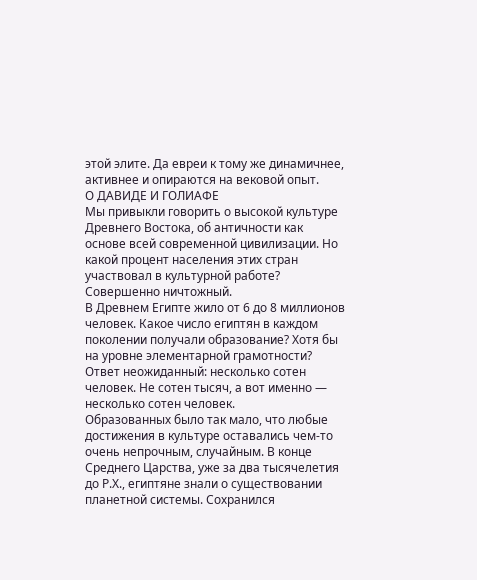этой элите. Да евреи к тому же динамичнее, активнее и опираются на вековой опыт.
О ДАВИДЕ И ГОЛИАФЕ
Мы привыкли говорить о высокой культуре Древнего Востока, об античности как основе всей современной цивилизации. Но какой процент населения этих стран участвовал в культурной работе? Совершенно ничтожный.
В Древнем Египте жило от 6 до 8 миллионов человек. Какое число египтян в каждом поколении получали образование? Хотя бы на уровне элементарной грамотности? Ответ неожиданный: несколько сотен человек. Не сотен тысяч, а вот именно — несколько сотен человек.
Образованных было так мало, что любые достижения в культуре оставались чем-то очень непрочным, случайным. В конце Среднего Царства, уже за два тысячелетия до Р.Х., египтяне знали о существовании планетной системы. Сохранился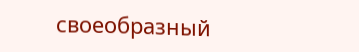своеобразный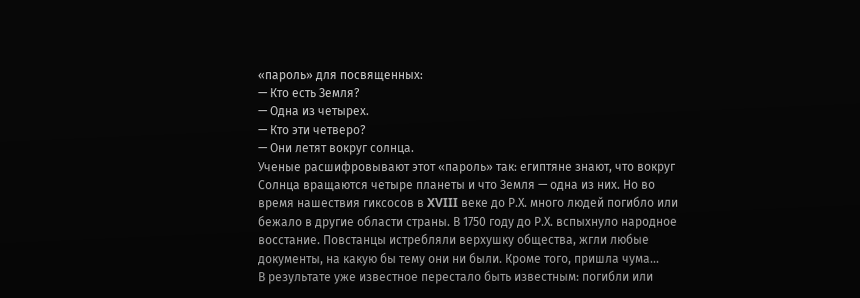«пароль» для посвященных:
— Кто есть Земля?
— Одна из четырех.
— Кто эти четверо?
— Они летят вокруг солнца.
Ученые расшифровывают этот «пароль» так: египтяне знают, что вокруг Солнца вращаются четыре планеты и что Земля — одна из них. Но во время нашествия гиксосов в XVIII веке до Р.Х. много людей погибло или бежало в другие области страны. В 1750 году до Р.Х. вспыхнуло народное восстание. Повстанцы истребляли верхушку общества, жгли любые документы, на какую бы тему они ни были. Кроме того, пришла чума…
В результате уже известное перестало быть известным: погибли или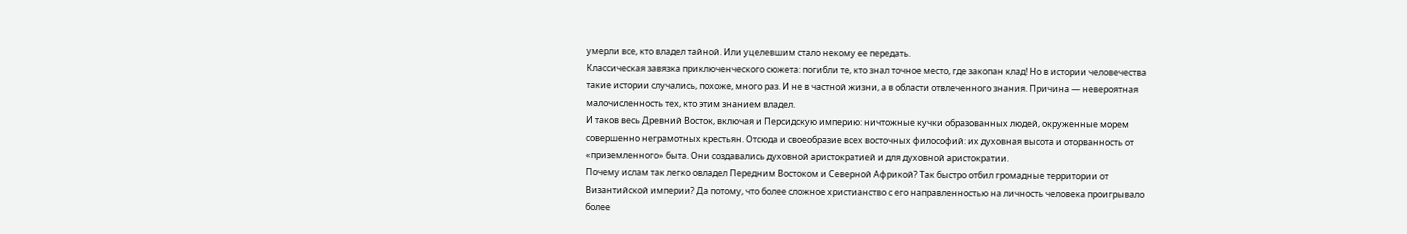умерли все, кто владел тайной. Или уцелевшим стало некому ее передать.
Классическая завязка приключенческого сюжета: погибли те, кто знал точное место, где закопан клад! Но в истории человечества такие истории случались, похоже, много раз. И не в частной жизни, а в области отвлеченного знания. Причина — невероятная малочисленность тех, кто этим знанием владел.
И таков весь Древний Восток, включая и Персидскую империю: ничтожные кучки образованных людей, окруженные морем совершенно неграмотных крестьян. Отсюда и своеобразие всех восточных философий: их духовная высота и оторванность от «приземленного» быта. Они создавались духовной аристократией и для духовной аристократии.
Почему ислам так легко овладел Передним Востоком и Северной Африкой? Так быстро отбил громадные территории от Византийской империи? Да потому, что более сложное христианство с его направленностью на личность человека проигрывало более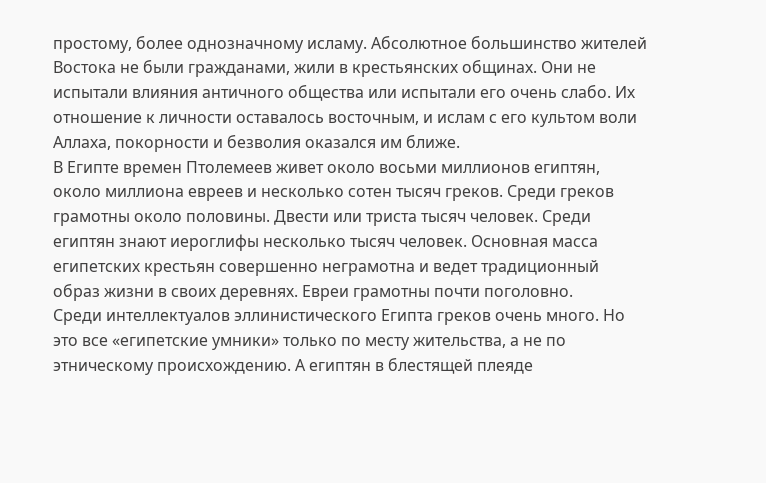простому, более однозначному исламу. Абсолютное большинство жителей Востока не были гражданами, жили в крестьянских общинах. Они не испытали влияния античного общества или испытали его очень слабо. Их отношение к личности оставалось восточным, и ислам с его культом воли Аллаха, покорности и безволия оказался им ближе.
В Египте времен Птолемеев живет около восьми миллионов египтян, около миллиона евреев и несколько сотен тысяч греков. Среди греков грамотны около половины. Двести или триста тысяч человек. Среди египтян знают иероглифы несколько тысяч человек. Основная масса египетских крестьян совершенно неграмотна и ведет традиционный образ жизни в своих деревнях. Евреи грамотны почти поголовно.
Среди интеллектуалов эллинистического Египта греков очень много. Но это все «египетские умники» только по месту жительства, а не по этническому происхождению. А египтян в блестящей плеяде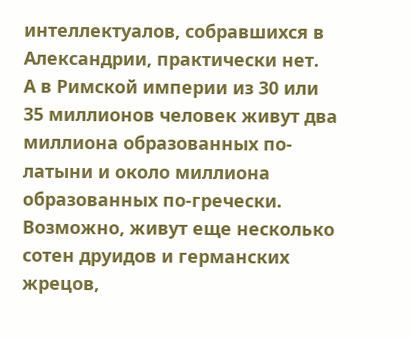интеллектуалов, собравшихся в Александрии, практически нет.
А в Римской империи из 30 или 35 миллионов человек живут два миллиона образованных по-латыни и около миллиона образованных по-гречески. Возможно, живут еще несколько сотен друидов и германских жрецов,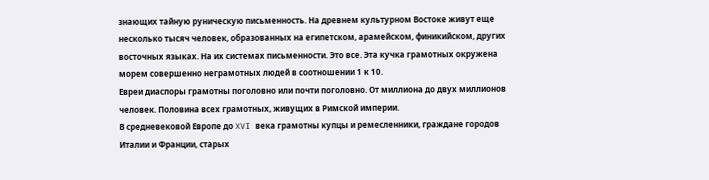знающих тайную руническую письменность. На древнем культурном Востоке живут еще несколько тысяч человек, образованных на египетском, арамейском, финикийском, других восточных языках. На их системах письменности. Это все. Эта кучка грамотных окружена морем совершенно неграмотных людей в соотношении 1 к 10.
Евреи диаспоры грамотны поголовно или почти поголовно. От миллиона до двух миллионов человек. Половина всех грамотных, живущих в Римской империи.
В средневековой Европе до XVI века грамотны купцы и ремесленники, граждане городов Италии и Франции, старых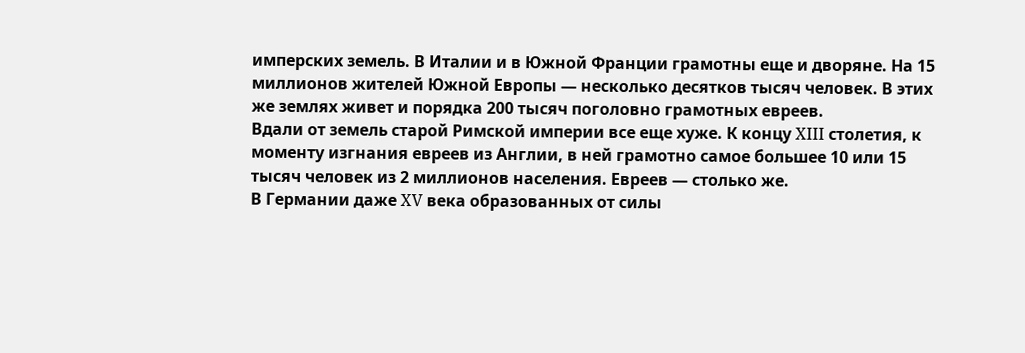имперских земель. В Италии и в Южной Франции грамотны еще и дворяне. На 15 миллионов жителей Южной Европы — несколько десятков тысяч человек. В этих же землях живет и порядка 200 тысяч поголовно грамотных евреев.
Вдали от земель старой Римской империи все еще хуже. К концу XIII столетия, к моменту изгнания евреев из Англии, в ней грамотно самое большее 10 или 15 тысяч человек из 2 миллионов населения. Евреев — столько же.
В Германии даже XV века образованных от силы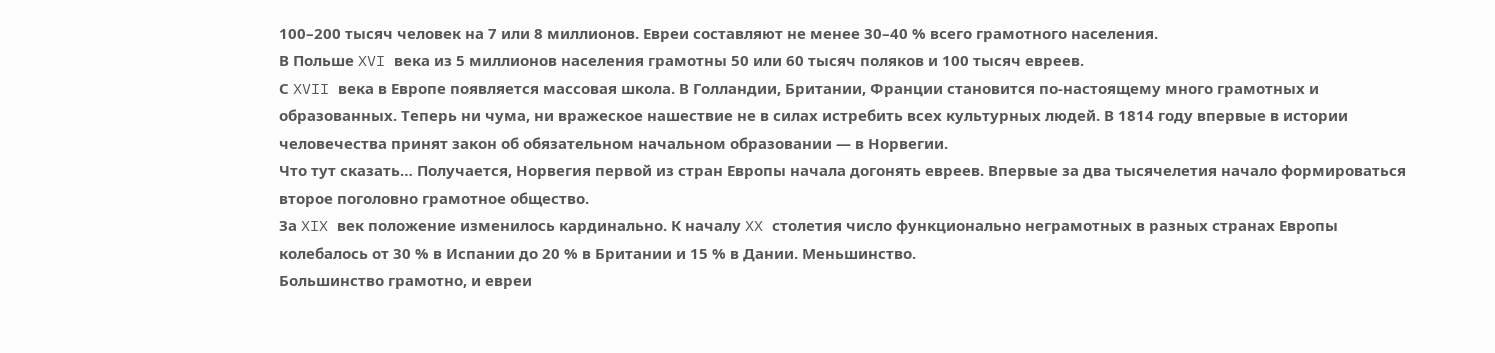100–200 тысяч человек на 7 или 8 миллионов. Евреи составляют не менее 30–40 % всего грамотного населения.
В Польше XVI века из 5 миллионов населения грамотны 50 или 60 тысяч поляков и 100 тысяч евреев.
С XVII века в Европе появляется массовая школа. В Голландии, Британии, Франции становится по-настоящему много грамотных и образованных. Теперь ни чума, ни вражеское нашествие не в силах истребить всех культурных людей. В 1814 году впервые в истории человечества принят закон об обязательном начальном образовании — в Норвегии.
Что тут сказать… Получается, Норвегия первой из стран Европы начала догонять евреев. Впервые за два тысячелетия начало формироваться второе поголовно грамотное общество.
За XIX век положение изменилось кардинально. К началу XX столетия число функционально неграмотных в разных странах Европы колебалось от 30 % в Испании до 20 % в Британии и 15 % в Дании. Меньшинство.
Большинство грамотно, и евреи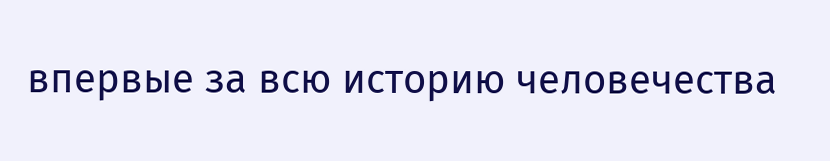впервые за всю историю человечества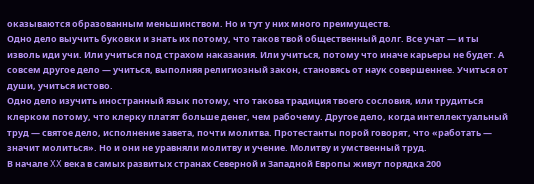оказываются образованным меньшинством. Но и тут у них много преимуществ.
Одно дело выучить буковки и знать их потому, что таков твой общественный долг. Все учат — и ты изволь иди учи. Или учиться под страхом наказания. Или учиться, потому что иначе карьеры не будет. А совсем другое дело — учиться, выполняя религиозный закон, становясь от наук совершеннее. Учиться от души, учиться истово.
Одно дело изучить иностранный язык потому, что такова традиция твоего сословия, или трудиться клерком потому, что клерку платят больше денег, чем рабочему. Другое дело, когда интеллектуальный труд — святое дело, исполнение завета, почти молитва. Протестанты порой говорят, что «работать — значит молиться». Но и они не уравняли молитву и учение. Молитву и умственный труд.
В начале XX века в самых развитых странах Северной и Западной Европы живут порядка 200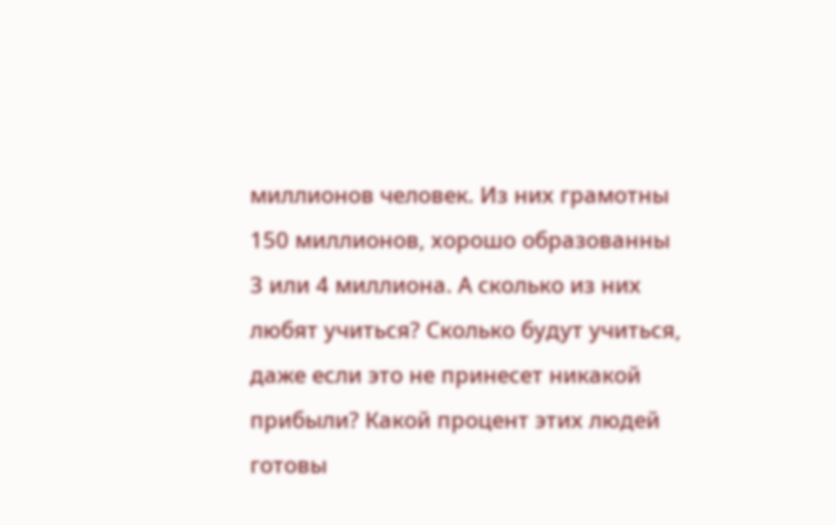миллионов человек. Из них грамотны 150 миллионов, хорошо образованны 3 или 4 миллиона. А сколько из них любят учиться? Сколько будут учиться, даже если это не принесет никакой прибыли? Какой процент этих людей готовы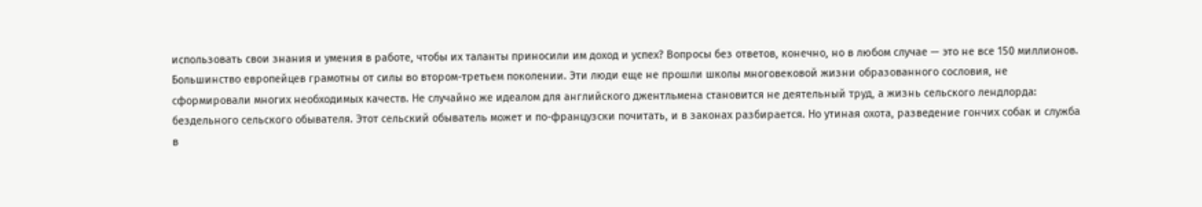использовать свои знания и умения в работе, чтобы их таланты приносили им доход и успех? Вопросы без ответов, конечно, но в любом случае — это не все 150 миллионов.
Большинство европейцев грамотны от силы во втором-третьем поколении. Эти люди еще не прошли школы многовековой жизни образованного сословия, не сформировали многих необходимых качеств. Не случайно же идеалом для английского джентльмена становится не деятельный труд, а жизнь сельского лендлорда: бездельного сельского обывателя. Этот сельский обыватель может и по-французски почитать, и в законах разбирается. Но утиная охота, разведение гончих собак и служба в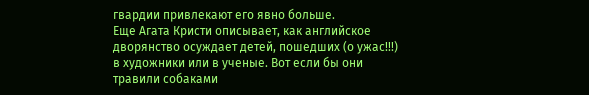гвардии привлекают его явно больше.
Еще Агата Кристи описывает, как английское дворянство осуждает детей, пошедших (о ужас!!!) в художники или в ученые. Вот если бы они травили собаками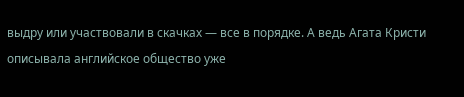выдру или участвовали в скачках — все в порядке. А ведь Агата Кристи описывала английское общество уже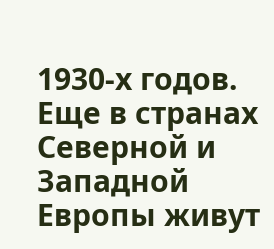1930-х годов.
Еще в странах Северной и Западной Европы живут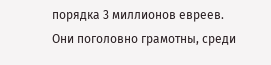порядка 3 миллионов евреев. Они поголовно грамотны, среди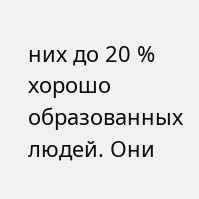них до 20 % хорошо образованных людей. Они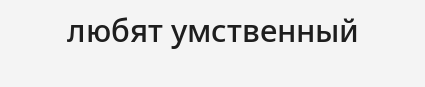любят умственный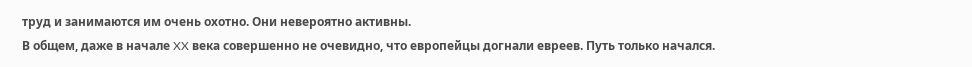труд и занимаются им очень охотно. Они невероятно активны.
В общем, даже в начале XX века совершенно не очевидно, что европейцы догнали евреев. Путь только начался.